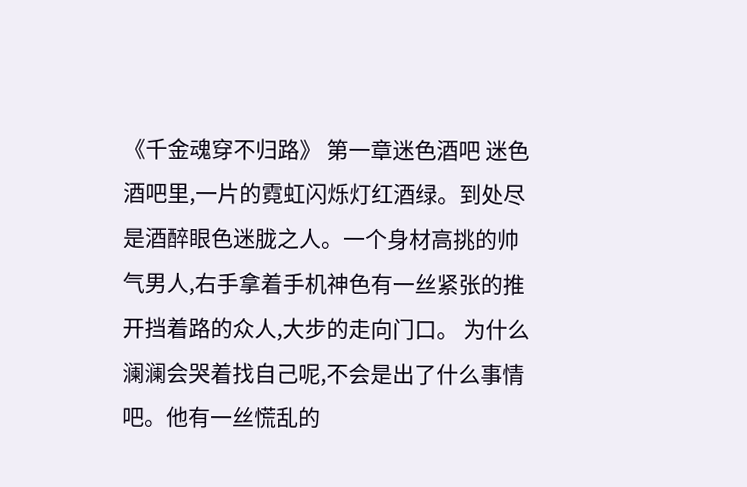《千金魂穿不归路》 第一章迷色酒吧 迷色酒吧里,一片的霓虹闪烁灯红酒绿。到处尽是酒醉眼色迷胧之人。一个身材高挑的帅气男人,右手拿着手机神色有一丝紧张的推开挡着路的众人,大步的走向门口。 为什么澜澜会哭着找自己呢,不会是出了什么事情吧。他有一丝慌乱的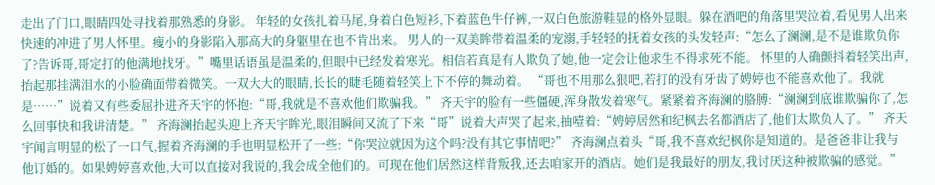走出了门口,眼睛四处寻找着那熟悉的身影。 年轻的女孩扎着马尾,身着白色短衫,下着蓝色牛仔裤,一双白色旅游鞋显的格外显眼。躲在酒吧的角落里哭泣着,看见男人出来快速的冲进了男人怀里。瘦小的身影陷入那高大的身躯里在也不肯出来。 男人的一双美眸带着温柔的宠溺,手轻轻的抚着女孩的头发轻声:“怎么了澜澜,是不是谁欺负你了?告诉哥,哥定打的他满地找牙。”嘴里话语虽是温柔的,但眼中已经发着寒光。相信若真是有人欺负了她,他一定会让他求生不得求死不能。 怀里的人确颤抖着轻笑出声,抬起那挂满泪水的小脸确面带着微笑。一双大大的眼睛,长长的睫毛随着轻笑上下不停的舞动着。 “哥也不用那么狠吧,若打的没有牙齿了娉婷也不能喜欢他了。我就是……”说着又有些委屈扑进齐天宇的怀抱:“哥,我就是不喜欢他们欺骗我。” 齐天宇的脸有一些僵硬,浑身散发着寒气。紧紧着齐海澜的胳膊:“澜澜到底谁欺骗你了,怎么回事快和我讲清楚。” 齐海澜抬起头迎上齐天宇眸光,眼泪瞬间又流了下来“哥”说着大声哭了起来,抽噎着:“娉婷居然和纪枫去名都酒店了,他们太欺负人了。” 齐天宇闻言明显的松了一口气,握着齐海澜的手也明显松开了一些:“你哭泣就因为这个吗?没有其它事情吧?” 齐海澜点着头“哥,我不喜欢纪枫你是知道的。是爸爸非让我与他订婚的。如果娉婷喜欢他,大可以直接对我说的,我会成全他们的。可现在他们居然这样背叛我,还去咱家开的酒店。她们是我最好的朋友,我讨厌这种被欺骗的感觉。”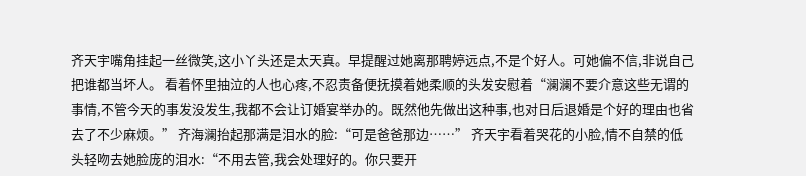齐天宇嘴角挂起一丝微笑,这小丫头还是太天真。早提醒过她离那聘婷远点,不是个好人。可她偏不信,非说自己把谁都当坏人。 看着怀里抽泣的人也心疼,不忍责备便抚摸着她柔顺的头发安慰着“澜澜不要介意这些无谓的事情,不管今天的事发没发生,我都不会让订婚宴举办的。既然他先做出这种事,也对日后退婚是个好的理由也省去了不少麻烦。” 齐海澜抬起那满是泪水的脸:“可是爸爸那边……” 齐天宇看着哭花的小脸,情不自禁的低头轻吻去她脸庞的泪水:“不用去管,我会处理好的。你只要开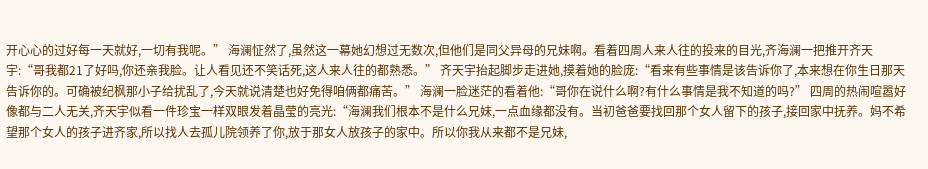开心心的过好每一天就好,一切有我呢。” 海澜怔然了,虽然这一幕她幻想过无数次,但他们是同父异母的兄妹啊。看着四周人来人往的投来的目光,齐海澜一把推开齐天宇:“哥我都21了好吗,你还亲我脸。让人看见还不笑话死,这人来人往的都熟悉。” 齐天宇抬起脚步走进她,摸着她的脸庞:“看来有些事情是该告诉你了,本来想在你生日那天告诉你的。可确被纪枫那小子给扰乱了,今天就说清楚也好免得咱俩都痛苦。” 海澜一脸迷茫的看着他:“哥你在说什么啊?有什么事情是我不知道的吗?” 四周的热闹喧嚣好像都与二人无关,齐天宇似看一件珍宝一样双眼发着晶莹的亮光:“海澜我们根本不是什么兄妹,一点血缘都没有。当初爸爸要找回那个女人留下的孩子,接回家中抚养。妈不希望那个女人的孩子进齐家,所以找人去孤儿院领养了你,放于那女人放孩子的家中。所以你我从来都不是兄妹,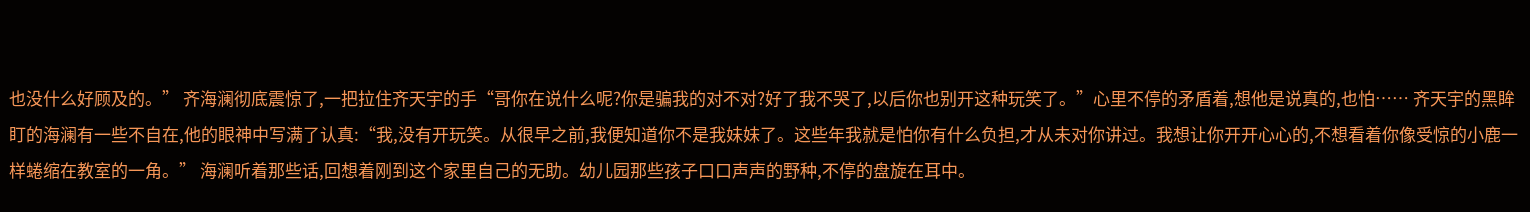也没什么好顾及的。” 齐海澜彻底震惊了,一把拉住齐天宇的手“哥你在说什么呢?你是骗我的对不对?好了我不哭了,以后你也别开这种玩笑了。”心里不停的矛盾着,想他是说真的,也怕…… 齐天宇的黑眸盯的海澜有一些不自在,他的眼神中写满了认真:“我,没有开玩笑。从很早之前,我便知道你不是我妹妹了。这些年我就是怕你有什么负担,才从未对你讲过。我想让你开开心心的,不想看着你像受惊的小鹿一样蜷缩在教室的一角。” 海澜听着那些话,回想着刚到这个家里自己的无助。幼儿园那些孩子口口声声的野种,不停的盘旋在耳中。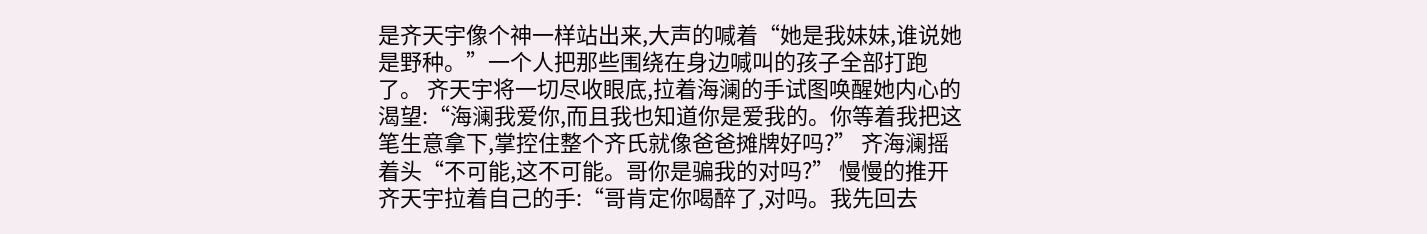是齐天宇像个神一样站出来,大声的喊着“她是我妹妹,谁说她是野种。”一个人把那些围绕在身边喊叫的孩子全部打跑了。 齐天宇将一切尽收眼底,拉着海澜的手试图唤醒她内心的渴望:“海澜我爱你,而且我也知道你是爱我的。你等着我把这笔生意拿下,掌控住整个齐氏就像爸爸摊牌好吗?” 齐海澜摇着头“不可能,这不可能。哥你是骗我的对吗?” 慢慢的推开齐天宇拉着自己的手:“哥肯定你喝醉了,对吗。我先回去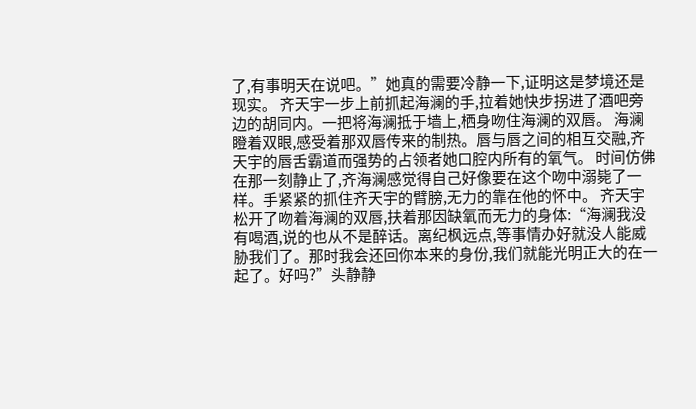了,有事明天在说吧。”她真的需要冷静一下,证明这是梦境还是现实。 齐天宇一步上前抓起海澜的手,拉着她快步拐进了酒吧旁边的胡同内。一把将海澜抵于墙上,栖身吻住海澜的双唇。 海澜瞪着双眼,感受着那双唇传来的制热。唇与唇之间的相互交融,齐天宇的唇舌霸道而强势的占领者她口腔内所有的氧气。 时间仿佛在那一刻静止了,齐海澜感觉得自己好像要在这个吻中溺毙了一样。手紧紧的抓住齐天宇的臂膀,无力的靠在他的怀中。 齐天宇松开了吻着海澜的双唇,扶着那因缺氧而无力的身体:“海澜我没有喝酒,说的也从不是醉话。离纪枫远点,等事情办好就没人能威胁我们了。那时我会还回你本来的身份,我们就能光明正大的在一起了。好吗?”头静静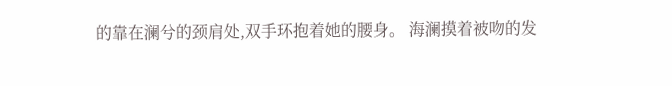的靠在澜兮的颈肩处,双手环抱着她的腰身。 海澜摸着被吻的发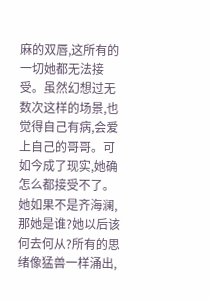麻的双唇,这所有的一切她都无法接受。虽然幻想过无数次这样的场景,也觉得自己有病,会爱上自己的哥哥。可如今成了现实,她确怎么都接受不了。 她如果不是齐海澜,那她是谁?她以后该何去何从?所有的思绪像猛兽一样涌出,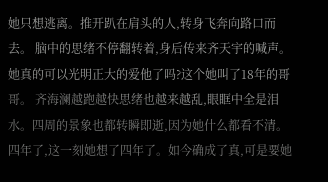她只想逃离。推开趴在肩头的人,转身飞奔向路口而去。 脑中的思绪不停翻转着,身后传来齐天宇的喊声。她真的可以光明正大的爱他了吗?这个她叫了18年的哥哥。 齐海澜越跑越快思绪也越来越乱,眼眶中全是泪水。四周的景象也都转瞬即逝,因为她什么都看不清。四年了,这一刻她想了四年了。如今确成了真,可是要她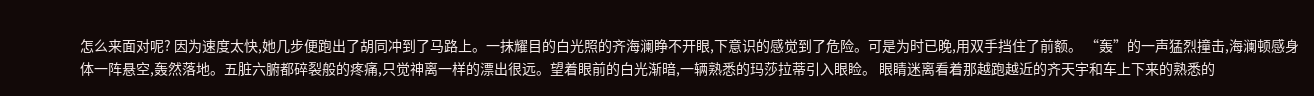怎么来面对呢? 因为速度太快,她几步便跑出了胡同冲到了马路上。一抹耀目的白光照的齐海澜睁不开眼,下意识的感觉到了危险。可是为时已晚,用双手挡住了前额。 “轰”的一声猛烈撞击,海澜顿感身体一阵悬空,轰然落地。五脏六腑都碎裂般的疼痛,只觉神离一样的漂出很远。望着眼前的白光渐暗,一辆熟悉的玛莎拉蒂引入眼睑。 眼睛迷离看着那越跑越近的齐天宇和车上下来的熟悉的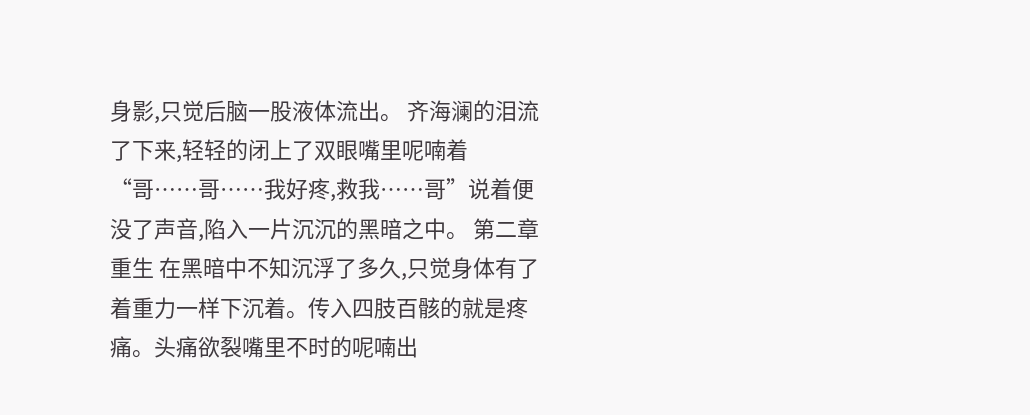身影,只觉后脑一股液体流出。 齐海澜的泪流了下来,轻轻的闭上了双眼嘴里呢喃着“哥……哥……我好疼,救我……哥”说着便没了声音,陷入一片沉沉的黑暗之中。 第二章重生 在黑暗中不知沉浮了多久,只觉身体有了着重力一样下沉着。传入四肢百骸的就是疼痛。头痛欲裂嘴里不时的呢喃出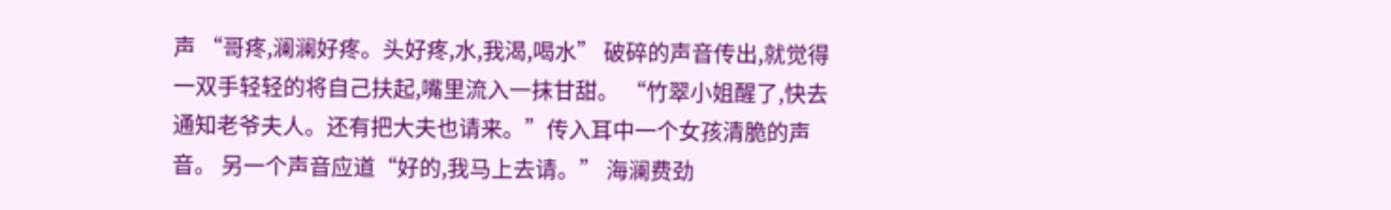声 “哥疼,澜澜好疼。头好疼,水,我渴,喝水” 破碎的声音传出,就觉得一双手轻轻的将自己扶起,嘴里流入一抹甘甜。 “竹翠小姐醒了,快去通知老爷夫人。还有把大夫也请来。”传入耳中一个女孩清脆的声音。 另一个声音应道“好的,我马上去请。” 海澜费劲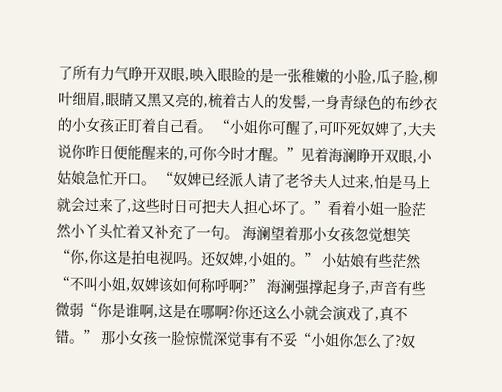了所有力气睁开双眼,映入眼睑的是一张稚嫩的小脸,瓜子脸,柳叶细眉,眼睛又黑又亮的,梳着古人的发髻,一身青绿色的布纱衣的小女孩正盯着自己看。 “小姐你可醒了,可吓死奴婢了,大夫说你昨日便能醒来的,可你今时才醒。”见着海澜睁开双眼,小姑娘急忙开口。 “奴婢已经派人请了老爷夫人过来,怕是马上就会过来了,这些时日可把夫人担心坏了。”看着小姐一脸茫然小丫头忙着又补充了一句。 海澜望着那小女孩忽觉想笑“你,你这是拍电视吗。还奴婢,小姐的。” 小姑娘有些茫然“不叫小姐,奴婢该如何称呼啊?” 海澜强撑起身子,声音有些微弱“你是谁啊,这是在哪啊?你还这么小就会演戏了,真不错。” 那小女孩一脸惊慌深觉事有不妥“小姐你怎么了?奴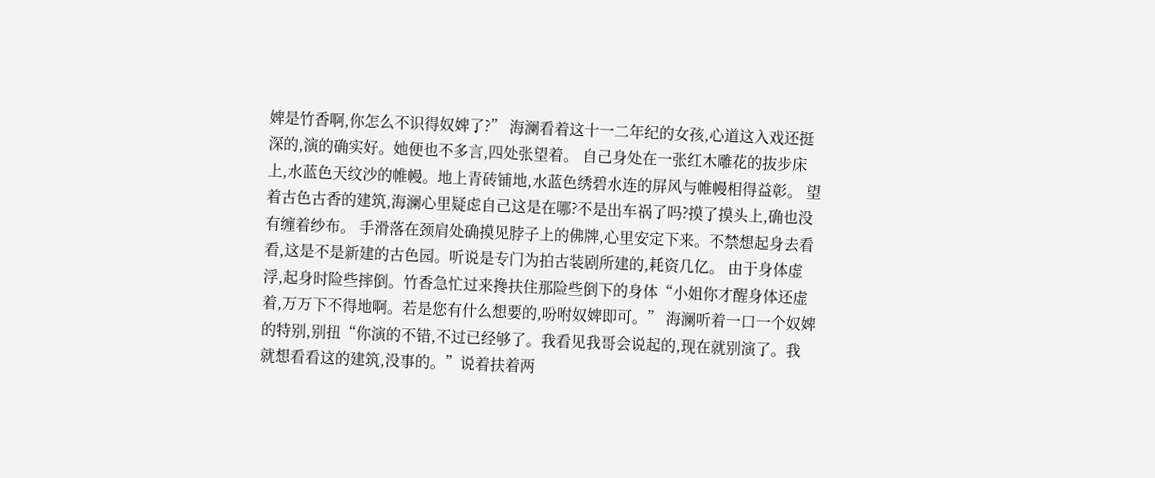婢是竹香啊,你怎么不识得奴婢了?” 海澜看着这十一二年纪的女孩,心道这入戏还挺深的,演的确实好。她便也不多言,四处张望着。 自己身处在一张红木雕花的抜步床上,水蓝色天纹沙的帷幔。地上青砖铺地,水蓝色绣碧水连的屏风与帷幔相得益彰。 望着古色古香的建筑,海澜心里疑虑自己这是在哪?不是出车祸了吗?摸了摸头上,确也没有缠着纱布。 手滑落在颈肩处确摸见脖子上的佛牌,心里安定下来。不禁想起身去看看,这是不是新建的古色园。听说是专门为拍古装剧所建的,耗资几亿。 由于身体虚浮,起身时险些摔倒。竹香急忙过来搀扶住那险些倒下的身体“小姐你才醒身体还虚着,万万下不得地啊。若是您有什么想要的,吩咐奴婢即可。” 海澜听着一口一个奴婢的特别,别扭“你演的不错,不过已经够了。我看见我哥会说起的,现在就别演了。我就想看看这的建筑,没事的。”说着扶着两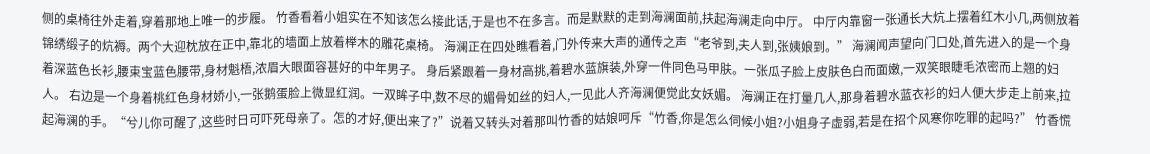侧的桌椅往外走着,穿着那地上唯一的步履。 竹香看着小姐实在不知该怎么接此话,于是也不在多言。而是默默的走到海澜面前,扶起海澜走向中厅。 中厅内靠窗一张通长大炕上摆着红木小几,两侧放着锦绣缎子的炕褥。两个大迎枕放在正中,靠北的墙面上放着榉木的雕花桌椅。 海澜正在四处瞧看着,门外传来大声的通传之声“老爷到,夫人到,张姨娘到。” 海澜闻声望向门口处,首先进入的是一个身着深蓝色长衫,腰束宝蓝色腰带,身材魁梧,浓眉大眼面容甚好的中年男子。 身后紧跟着一身材高挑,着碧水蓝旗装,外穿一件同色马甲肤。一张瓜子脸上皮肤色白而面嫩,一双笑眼睫毛浓密而上翘的妇人。 右边是一个身着桃红色身材娇小,一张鹅蛋脸上微显红润。一双眸子中,数不尽的媚骨如丝的妇人,一见此人齐海澜便觉此女妖媚。 海澜正在打量几人,那身着碧水蓝衣衫的妇人便大步走上前来,拉起海澜的手。“兮儿你可醒了,这些时日可吓死母亲了。怎的才好,便出来了?”说着又转头对着那叫竹香的姑娘呵斥“竹香,你是怎么伺候小姐?小姐身子虚弱,若是在招个风寒你吃罪的起吗?” 竹香慌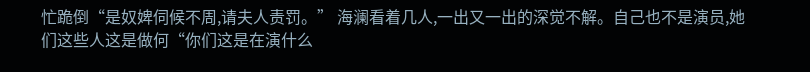忙跪倒“是奴婢伺候不周,请夫人责罚。” 海澜看着几人,一出又一出的深觉不解。自己也不是演员,她们这些人这是做何“你们这是在演什么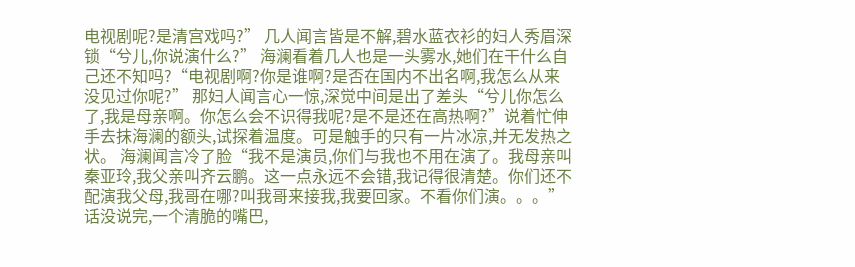电视剧呢?是清宫戏吗?” 几人闻言皆是不解,碧水蓝衣衫的妇人秀眉深锁“兮儿,你说演什么?” 海澜看着几人也是一头雾水,她们在干什么自己还不知吗?“电视剧啊?你是谁啊?是否在国内不出名啊,我怎么从来没见过你呢?” 那妇人闻言心一惊,深觉中间是出了差头“兮儿你怎么了,我是母亲啊。你怎么会不识得我呢?是不是还在高热啊?”说着忙伸手去抹海澜的额头,试探着温度。可是触手的只有一片冰凉,并无发热之状。 海澜闻言冷了脸“我不是演员,你们与我也不用在演了。我母亲叫秦亚玲,我父亲叫齐云鹏。这一点永远不会错,我记得很清楚。你们还不配演我父母,我哥在哪?叫我哥来接我,我要回家。不看你们演。。。” 话没说完,一个清脆的嘴巴,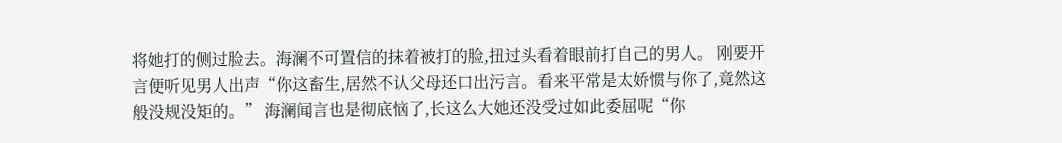将她打的侧过脸去。海澜不可置信的抹着被打的脸,扭过头看着眼前打自己的男人。 刚要开言便听见男人出声“你这畜生,居然不认父母还口出污言。看来平常是太娇惯与你了,竟然这般没规没矩的。” 海澜闻言也是彻底恼了,长这么大她还没受过如此委屈呢“你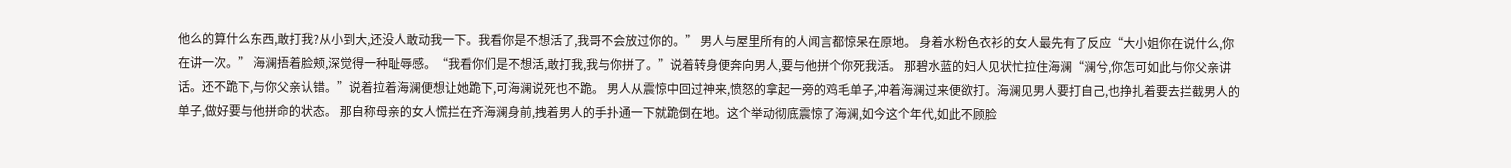他么的算什么东西,敢打我?从小到大,还没人敢动我一下。我看你是不想活了,我哥不会放过你的。” 男人与屋里所有的人闻言都惊呆在原地。 身着水粉色衣衫的女人最先有了反应“大小姐你在说什么,你在讲一次。” 海澜捂着脸颊,深觉得一种耻辱感。“我看你们是不想活,敢打我,我与你拼了。”说着转身便奔向男人,要与他拼个你死我活。 那碧水蓝的妇人见状忙拉住海澜“澜兮,你怎可如此与你父亲讲话。还不跪下,与你父亲认错。”说着拉着海澜便想让她跪下,可海澜说死也不跪。 男人从震惊中回过神来,愤怒的拿起一旁的鸡毛单子,冲着海澜过来便欲打。海澜见男人要打自己,也挣扎着要去拦截男人的单子,做好要与他拼命的状态。 那自称母亲的女人慌拦在齐海澜身前,拽着男人的手扑通一下就跪倒在地。这个举动彻底震惊了海澜,如今这个年代,如此不顾脸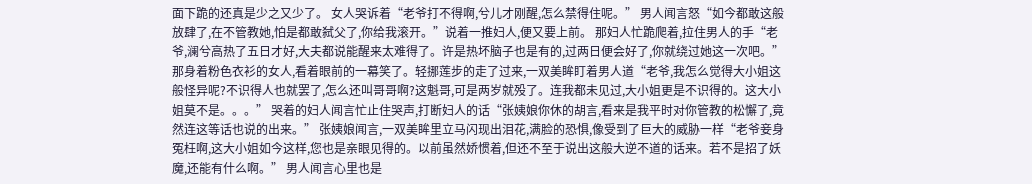面下跪的还真是少之又少了。 女人哭诉着“老爷打不得啊,兮儿才刚醒,怎么禁得住呢。” 男人闻言怒“如今都敢这般放肆了,在不管教她,怕是都敢弑父了,你给我滚开。”说着一推妇人,便又要上前。 那妇人忙跪爬着,拉住男人的手“老爷,澜兮高热了五日才好,大夫都说能醒来太难得了。许是热坏脑子也是有的,过两日便会好了,你就绕过她这一次吧。” 那身着粉色衣衫的女人,看着眼前的一幕笑了。轻挪莲步的走了过来,一双美眸盯着男人道“老爷,我怎么觉得大小姐这般怪异呢?不识得人也就罢了,怎么还叫哥哥啊?这魁哥,可是两岁就殁了。连我都未见过,大小姐更是不识得的。这大小姐莫不是。。。” 哭着的妇人闻言忙止住哭声,打断妇人的话“张姨娘你休的胡言,看来是我平时对你管教的松懈了,竟然连这等话也说的出来。” 张姨娘闻言,一双美眸里立马闪现出泪花,满脸的恐惧,像受到了巨大的威胁一样“老爷妾身冤枉啊,这大小姐如今这样,您也是亲眼见得的。以前虽然娇惯着,但还不至于说出这般大逆不道的话来。若不是招了妖魔,还能有什么啊。” 男人闻言心里也是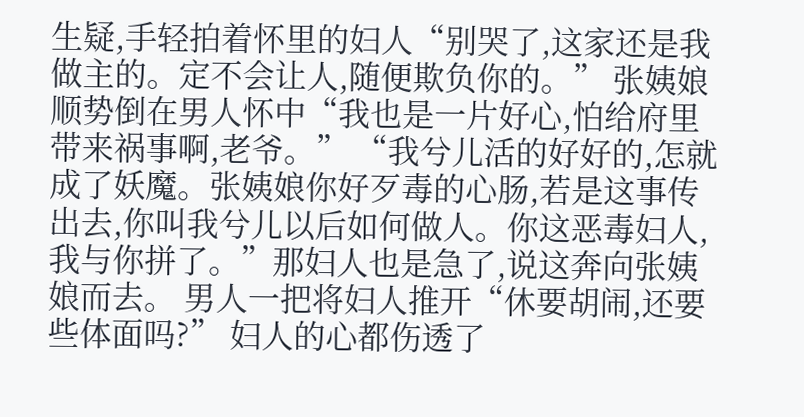生疑,手轻拍着怀里的妇人“别哭了,这家还是我做主的。定不会让人,随便欺负你的。” 张姨娘顺势倒在男人怀中“我也是一片好心,怕给府里带来祸事啊,老爷。” “我兮儿活的好好的,怎就成了妖魔。张姨娘你好歹毒的心肠,若是这事传出去,你叫我兮儿以后如何做人。你这恶毒妇人,我与你拼了。”那妇人也是急了,说这奔向张姨娘而去。 男人一把将妇人推开“休要胡闹,还要些体面吗?” 妇人的心都伤透了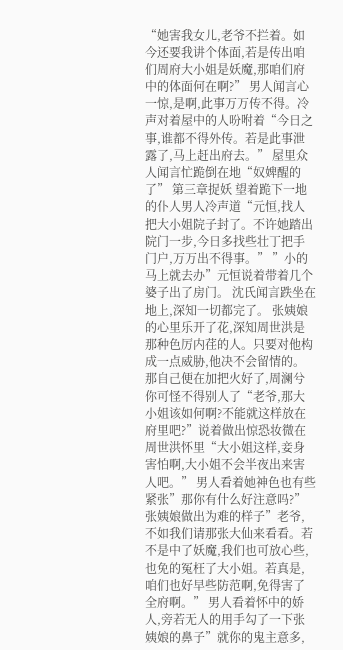“她害我女儿,老爷不拦着。如今还要我讲个体面,若是传出咱们周府大小姐是妖魔,那咱们府中的体面何在啊?” 男人闻言心一惊,是啊,此事万万传不得。冷声对着屋中的人吩咐着“今日之事,谁都不得外传。若是此事泄露了,马上赶出府去。” 屋里众人闻言忙跪倒在地“奴婢醒的了” 第三章捉妖 望着跪下一地的仆人男人冷声道“元恒,找人把大小姐院子封了。不许她踏出院门一步,今日多找些壮丁把手门户,万万出不得事。” ”小的马上就去办”元恒说着带着几个婆子出了房门。 沈氏闻言跌坐在地上,深知一切都完了。 张姨娘的心里乐开了花,深知周世洪是那种色厉内荏的人。只要对他构成一点威胁,他决不会留情的。那自己便在加把火好了,周澜兮你可怪不得别人了“老爷,那大小姐该如何啊?不能就这样放在府里吧?”说着做出惊恐妆微在周世洪怀里“大小姐这样,妾身害怕啊,大小姐不会半夜出来害人吧。” 男人看着她神色也有些紧张”那你有什么好注意吗?” 张姨娘做出为难的样子”老爷,不如我们请那张大仙来看看。若不是中了妖魔,我们也可放心些,也免的冤枉了大小姐。若真是,咱们也好早些防范啊,免得害了全府啊。” 男人看着怀中的娇人,旁若无人的用手勾了一下张姨娘的鼻子”就你的鬼主意多,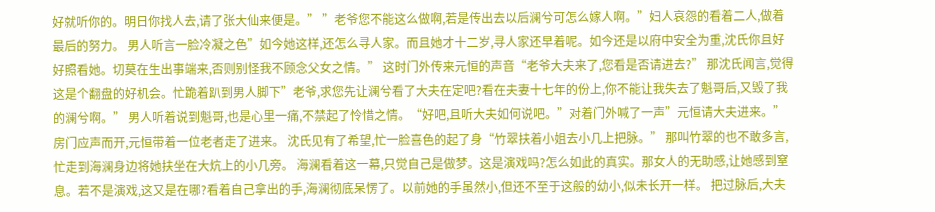好就听你的。明日你找人去,请了张大仙来便是。” ”老爷您不能这么做啊,若是传出去以后澜兮可怎么嫁人啊。”妇人哀怨的看着二人,做着最后的努力。 男人听言一脸冷凝之色”如今她这样,还怎么寻人家。而且她才十二岁,寻人家还早着呢。如今还是以府中安全为重,沈氏你且好好照看她。切莫在生出事端来,否则别怪我不顾念父女之情。” 这时门外传来元恒的声音“老爷大夫来了,您看是否请进去?” 那沈氏闻言,觉得这是个翻盘的好机会。忙跪着趴到男人脚下”老爷,求您先让澜兮看了大夫在定吧?看在夫妻十七年的份上,你不能让我失去了魁哥后,又毁了我的澜兮啊。” 男人听着说到魁哥,也是心里一痛,不禁起了怜惜之情。“好吧,且听大夫如何说吧。”对着门外喊了一声”元恒请大夫进来。” 房门应声而开,元恒带着一位老者走了进来。 沈氏见有了希望,忙一脸喜色的起了身“竹翠扶着小姐去小几上把脉。” 那叫竹翠的也不敢多言,忙走到海澜身边将她扶坐在大炕上的小几旁。 海澜看着这一幕,只觉自己是做梦。这是演戏吗?怎么如此的真实。那女人的无助感,让她感到窒息。若不是演戏,这又是在哪?看着自己拿出的手,海澜彻底呆愣了。以前她的手虽然小,但还不至于这般的幼小,似未长开一样。 把过脉后,大夫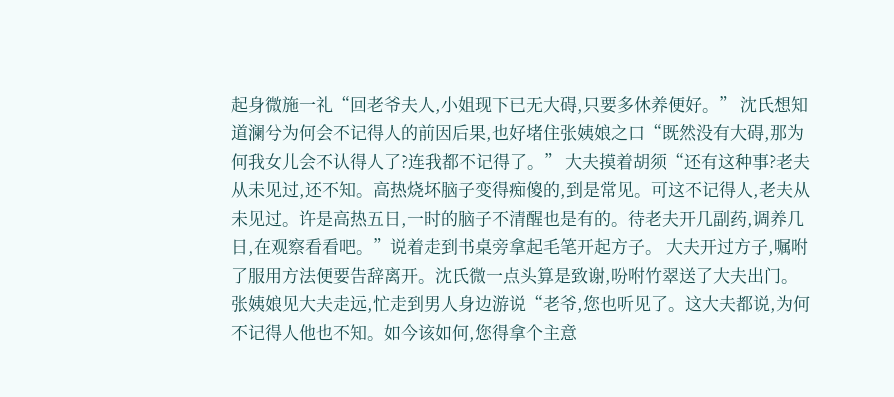起身微施一礼“回老爷夫人,小姐现下已无大碍,只要多休养便好。” 沈氏想知道澜兮为何会不记得人的前因后果,也好堵住张姨娘之口“既然没有大碍,那为何我女儿会不认得人了?连我都不记得了。” 大夫摸着胡须“还有这种事?老夫从未见过,还不知。高热烧坏脑子变得痴傻的,到是常见。可这不记得人,老夫从未见过。许是高热五日,一时的脑子不清醒也是有的。待老夫开几副药,调养几日,在观察看看吧。”说着走到书桌旁拿起毛笔开起方子。 大夫开过方子,嘱咐了服用方法便要告辞离开。沈氏微一点头算是致谢,吩咐竹翠送了大夫出门。 张姨娘见大夫走远,忙走到男人身边游说“老爷,您也听见了。这大夫都说,为何不记得人他也不知。如今该如何,您得拿个主意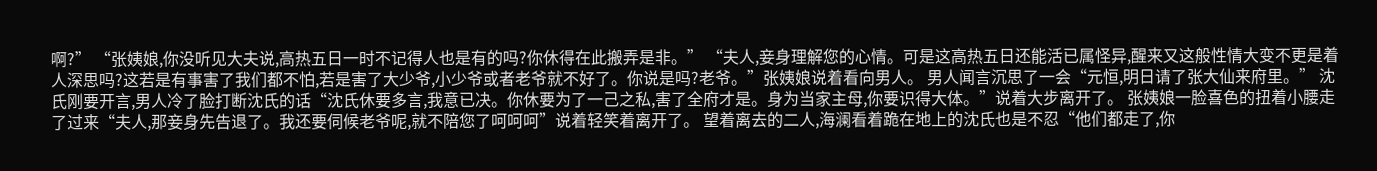啊?” “张姨娘,你没听见大夫说,高热五日一时不记得人也是有的吗?你休得在此搬弄是非。” “夫人,妾身理解您的心情。可是这高热五日还能活已属怪异,醒来又这般性情大变不更是着人深思吗?这若是有事害了我们都不怕,若是害了大少爷,小少爷或者老爷就不好了。你说是吗?老爷。”张姨娘说着看向男人。 男人闻言沉思了一会“元恒,明日请了张大仙来府里。” 沈氏刚要开言,男人冷了脸打断沈氏的话“沈氏休要多言,我意已决。你休要为了一己之私,害了全府才是。身为当家主母,你要识得大体。”说着大步离开了。 张姨娘一脸喜色的扭着小腰走了过来“夫人,那妾身先告退了。我还要伺候老爷呢,就不陪您了呵呵呵”说着轻笑着离开了。 望着离去的二人,海澜看着跪在地上的沈氏也是不忍“他们都走了,你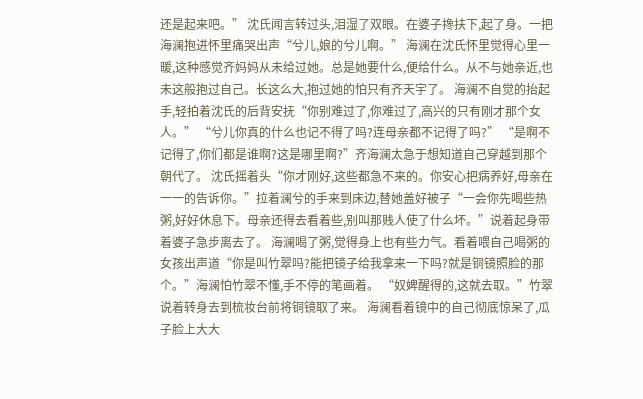还是起来吧。” 沈氏闻言转过头,泪湿了双眼。在婆子搀扶下,起了身。一把海澜抱进怀里痛哭出声“兮儿,娘的兮儿啊。” 海澜在沈氏怀里觉得心里一暖,这种感觉齐妈妈从未给过她。总是她要什么,便给什么。从不与她亲近,也未这般抱过自己。长这么大,抱过她的怕只有齐天宇了。 海澜不自觉的抬起手,轻拍着沈氏的后背安抚“你别难过了,你难过了,高兴的只有刚才那个女人。” “兮儿你真的什么也记不得了吗?连母亲都不记得了吗?” “是啊不记得了,你们都是谁啊?这是哪里啊?”齐海澜太急于想知道自己穿越到那个朝代了。 沈氏摇着头“你才刚好,这些都急不来的。你安心把病养好,母亲在一一的告诉你。”拉着澜兮的手来到床边,替她盖好被子“一会你先喝些热粥,好好休息下。母亲还得去看着些,别叫那贱人使了什么坏。”说着起身带着婆子急步离去了。 海澜喝了粥,觉得身上也有些力气。看着喂自己喝粥的女孩出声道“你是叫竹翠吗?能把镜子给我拿来一下吗?就是铜镜照脸的那个。”海澜怕竹翠不懂,手不停的笔画着。 “奴婢醒得的,这就去取。”竹翠说着转身去到梳妆台前将铜镜取了来。 海澜看着镜中的自己彻底惊呆了,瓜子脸上大大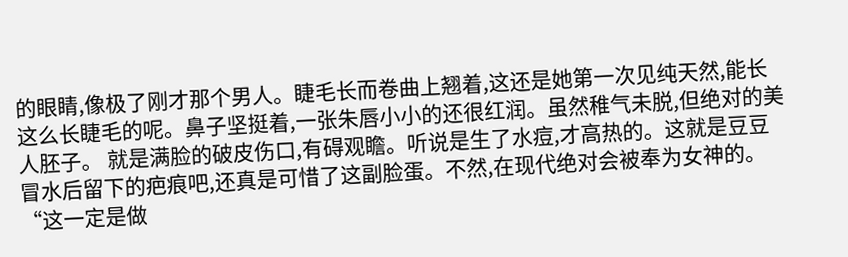的眼睛,像极了刚才那个男人。睫毛长而卷曲上翘着,这还是她第一次见纯天然,能长这么长睫毛的呢。鼻子坚挺着,一张朱唇小小的还很红润。虽然稚气未脱,但绝对的美人胚子。 就是满脸的破皮伤口,有碍观瞻。听说是生了水痘,才高热的。这就是豆豆冒水后留下的疤痕吧,还真是可惜了这副脸蛋。不然,在现代绝对会被奉为女神的。 “这一定是做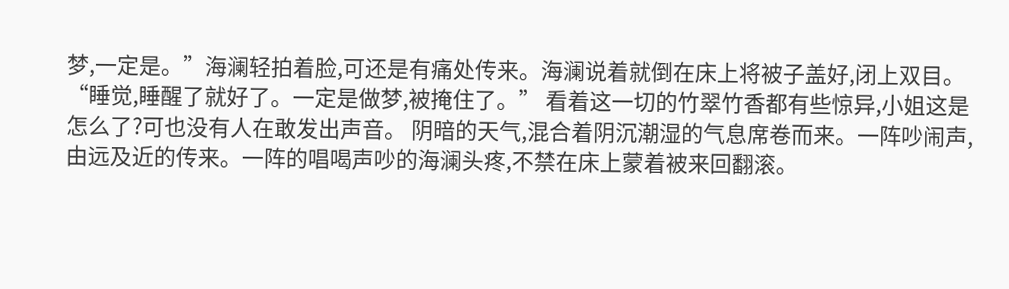梦,一定是。”海澜轻拍着脸,可还是有痛处传来。海澜说着就倒在床上将被子盖好,闭上双目。“睡觉,睡醒了就好了。一定是做梦,被掩住了。” 看着这一切的竹翠竹香都有些惊异,小姐这是怎么了?可也没有人在敢发出声音。 阴暗的天气,混合着阴沉潮湿的气息席卷而来。一阵吵闹声,由远及近的传来。一阵的唱喝声吵的海澜头疼,不禁在床上蒙着被来回翻滚。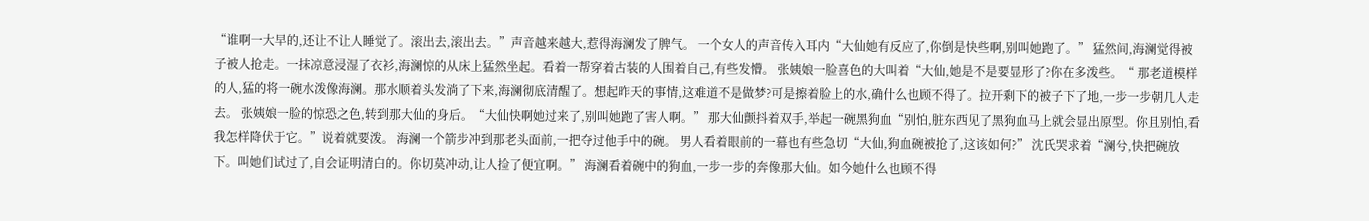“谁啊一大早的,还让不让人睡觉了。滚出去,滚出去。”声音越来越大,惹得海澜发了脾气。 一个女人的声音传入耳内“大仙她有反应了,你倒是快些啊,别叫她跑了。” 猛然间,海澜觉得被子被人抢走。一抹凉意浸湿了衣衫,海澜惊的从床上猛然坐起。看着一帮穿着古装的人围着自己,有些发懵。 张姨娘一脸喜色的大叫着“大仙,她是不是要显形了?你在多泼些。“ 那老道模样的人,猛的将一碗水泼像海澜。那水顺着头发淌了下来,海澜彻底清醒了。想起昨天的事情,这难道不是做梦?可是擦着脸上的水,确什么也顾不得了。拉开剩下的被子下了地,一步一步朝几人走去。 张姨娘一脸的惊恐之色,转到那大仙的身后。“大仙快啊她过来了,别叫她跑了害人啊。” 那大仙颤抖着双手,举起一碗黑狗血“别怕,脏东西见了黑狗血马上就会显出原型。你且别怕,看我怎样降伏于它。”说着就要泼。 海澜一个箭步冲到那老头面前,一把夺过他手中的碗。 男人看着眼前的一幕也有些急切“大仙,狗血碗被抢了,这该如何?” 沈氏哭求着“澜兮,快把碗放下。叫她们试过了,自会证明清白的。你切莫冲动,让人捡了便宜啊。” 海澜看着碗中的狗血,一步一步的奔像那大仙。如今她什么也顾不得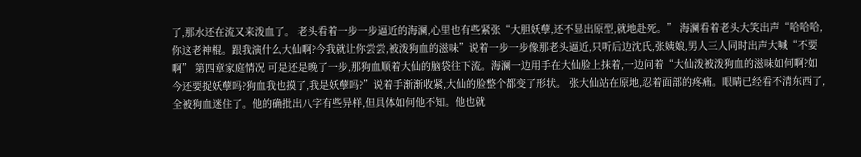了,那水还在流又来泼血了。 老头看着一步一步逼近的海澜,心里也有些紧张“大胆妖孽,还不显出原型,就地赴死。” 海澜看着老头大笑出声“哈哈哈,你这老神棍。跟我演什么大仙啊?今我就让你尝尝,被泼狗血的滋味”说着一步一步像那老头逼近,只听后边沈氏,张姨娘,男人三人同时出声大喊“不要啊” 第四章家庭情况 可是还是晚了一步,那狗血顺着大仙的脑袋往下流。海澜一边用手在大仙脸上抹着,一边问着“大仙泼被泼狗血的滋味如何啊?如今还要捉妖孽吗?狗血我也摸了,我是妖孽吗?”说着手渐渐收紧,大仙的脸整个都变了形状。 张大仙站在原地,忍着面部的疼痛。眼睛已经看不清东西了,全被狗血迷住了。他的确批出八字有些异样,但具体如何他不知。他也就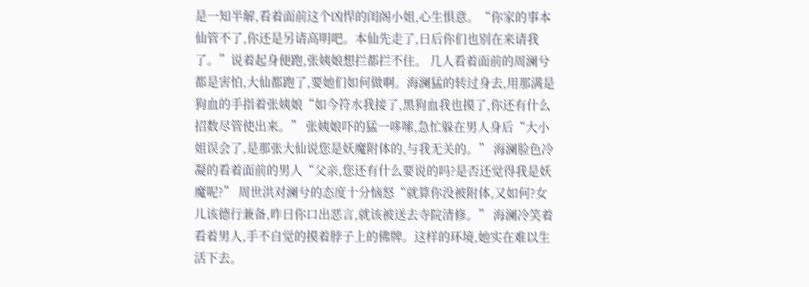是一知半解,看着面前这个凶悍的闺阁小姐,心生惧意。“你家的事本仙管不了,你还是另请高明吧。本仙先走了,日后你们也别在来请我了。”说着起身便跑,张姨娘想拦都拦不住。 几人看着面前的周澜兮都是害怕,大仙都跑了,要她们如何做啊。海澜猛的转过身去,用那满是狗血的手指着张姨娘“如今符水我接了,黑狗血我也摸了,你还有什么招数尽管使出来。” 张姨娘吓的猛一哆嗦,急忙躲在男人身后“大小姐误会了,是那张大仙说您是妖魔附体的,与我无关的。” 海澜脸色冷凝的看着面前的男人“父亲,您还有什么要说的吗?是否还觉得我是妖魔呢?” 周世洪对澜兮的态度十分恼怒“就算你没被附体,又如何?女儿该德行兼备,昨日你口出恶言,就该被送去寺院清修。” 海澜冷笑着看着男人,手不自觉的摸着脖子上的佛牌。这样的环境,她实在难以生活下去。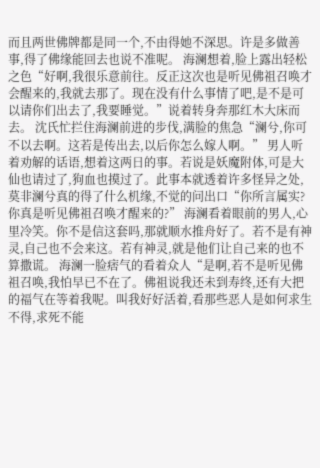而且两世佛牌都是同一个,不由得她不深思。许是多做善事,得了佛缘能回去也说不准呢。 海澜想着,脸上露出轻松之色“好啊,我很乐意前往。反正这次也是听见佛祖召唤才会醒来的,我就去那了。现在没有什么事情了吧,是不是可以请你们出去了,我要睡觉。”说着转身奔那红木大床而去。 沈氏忙拦住海澜前进的步伐,满脸的焦急“澜兮,你可不以去啊。这若是传出去,以后你怎么嫁人啊。” 男人听着劝解的话语,想着这两日的事。若说是妖魔附体,可是大仙也请过了,狗血也摸过了。此事本就透着许多怪异之处,莫非澜兮真的得了什么机缘,不觉的问出口“你所言属实?你真是听见佛祖召唤才醒来的?” 海澜看着眼前的男人,心里冷笑。你不是信这套吗,那就顺水推舟好了。若不是有神灵,自己也不会来这。若有神灵,就是他们让自己来的也不算撒谎。 海澜一脸痞气的看着众人“是啊,若不是听见佛祖召唤,我怕早已不在了。佛祖说我还未到寿终,还有大把的福气在等着我呢。叫我好好活着,看那些恶人是如何求生不得,求死不能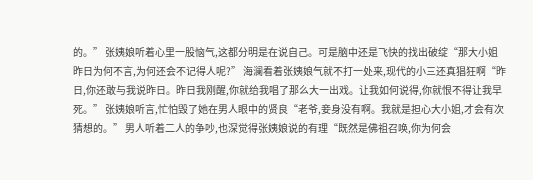的。” 张姨娘听着心里一股恼气,这都分明是在说自己。可是脑中还是飞快的找出破绽“那大小姐昨日为何不言,为何还会不记得人呢?” 海澜看着张姨娘气就不打一处来,现代的小三还真猖狂啊“昨日,你还敢与我说昨日。昨日我刚醒,你就给我唱了那么大一出戏。让我如何说得,你就恨不得让我早死。” 张姨娘听言,忙怕毁了她在男人眼中的贤良“老爷,妾身没有啊。我就是担心大小姐,才会有次猜想的。” 男人听着二人的争吵,也深觉得张姨娘说的有理“既然是佛祖召唤,你为何会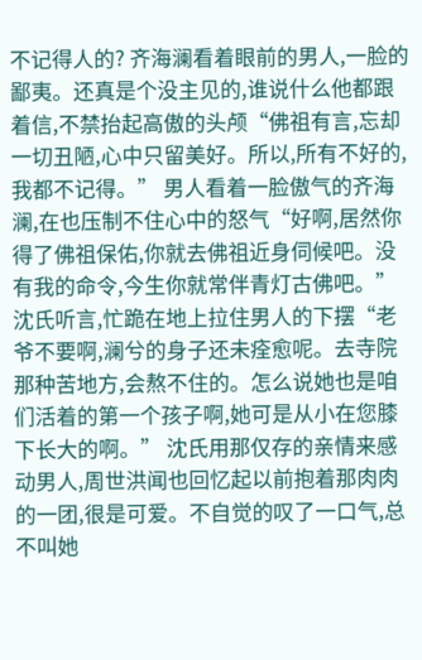不记得人的? 齐海澜看着眼前的男人,一脸的鄙夷。还真是个没主见的,谁说什么他都跟着信,不禁抬起高傲的头颅“佛祖有言,忘却一切丑陋,心中只留美好。所以,所有不好的,我都不记得。” 男人看着一脸傲气的齐海澜,在也压制不住心中的怒气“好啊,居然你得了佛祖保佑,你就去佛祖近身伺候吧。没有我的命令,今生你就常伴青灯古佛吧。” 沈氏听言,忙跪在地上拉住男人的下摆“老爷不要啊,澜兮的身子还未痊愈呢。去寺院那种苦地方,会熬不住的。怎么说她也是咱们活着的第一个孩子啊,她可是从小在您膝下长大的啊。” 沈氏用那仅存的亲情来感动男人,周世洪闻也回忆起以前抱着那肉肉的一团,很是可爱。不自觉的叹了一口气,总不叫她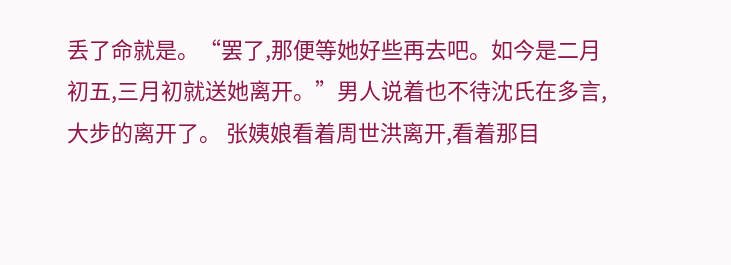丢了命就是。“罢了,那便等她好些再去吧。如今是二月初五,三月初就送她离开。”男人说着也不待沈氏在多言,大步的离开了。 张姨娘看着周世洪离开,看着那目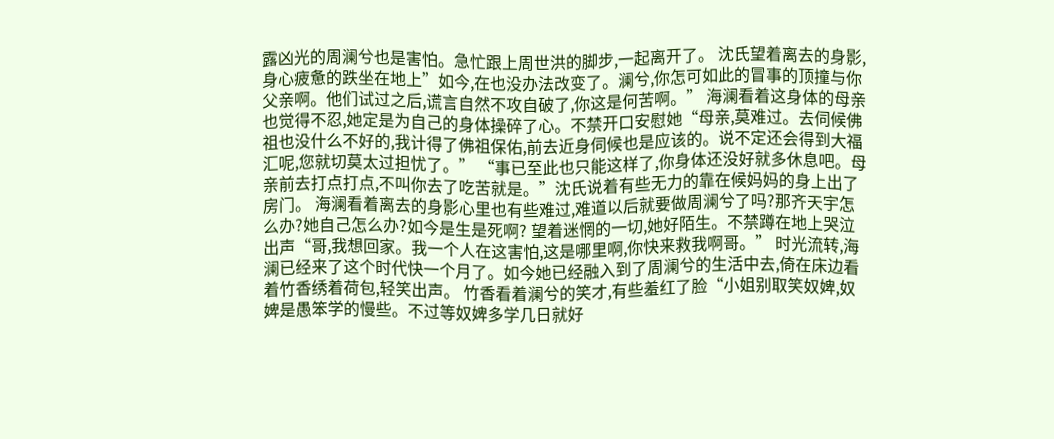露凶光的周澜兮也是害怕。急忙跟上周世洪的脚步,一起离开了。 沈氏望着离去的身影,身心疲惫的跌坐在地上”如今,在也没办法改变了。澜兮,你怎可如此的冒事的顶撞与你父亲啊。他们试过之后,谎言自然不攻自破了,你这是何苦啊。” 海澜看着这身体的母亲也觉得不忍,她定是为自己的身体操碎了心。不禁开口安慰她“母亲,莫难过。去伺候佛祖也没什么不好的,我计得了佛祖保佑,前去近身伺候也是应该的。说不定还会得到大福汇呢,您就切莫太过担忧了。” “事已至此也只能这样了,你身体还没好就多休息吧。母亲前去打点打点,不叫你去了吃苦就是。”沈氏说着有些无力的靠在候妈妈的身上出了房门。 海澜看着离去的身影心里也有些难过,难道以后就要做周澜兮了吗?那齐天宇怎么办?她自己怎么办?如今是生是死啊? 望着迷惘的一切,她好陌生。不禁蹲在地上哭泣出声“哥,我想回家。我一个人在这害怕,这是哪里啊,你快来救我啊哥。” 时光流转,海澜已经来了这个时代快一个月了。如今她已经融入到了周澜兮的生活中去,倚在床边看着竹香绣着荷包,轻笑出声。 竹香看着澜兮的笑才,有些羞红了脸“小姐别取笑奴婢,奴婢是愚笨学的慢些。不过等奴婢多学几日就好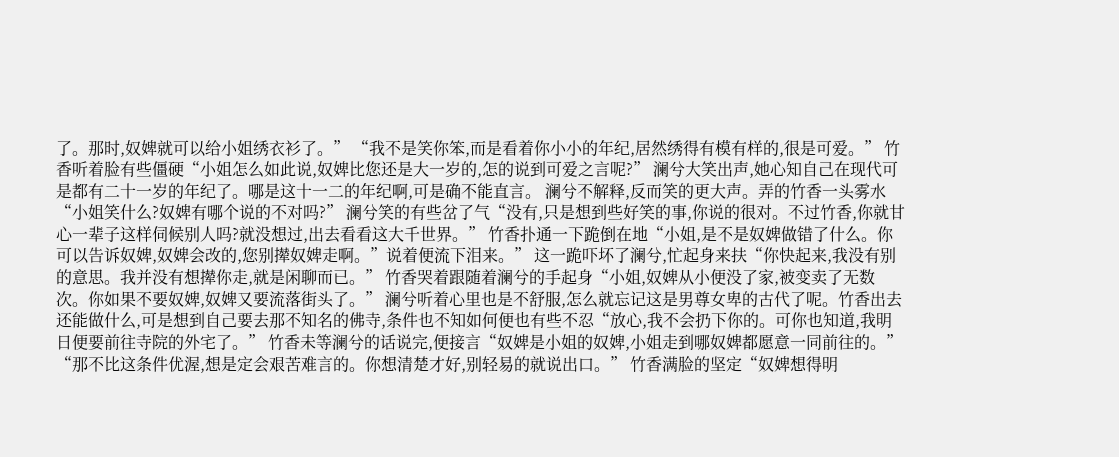了。那时,奴婢就可以给小姐绣衣衫了。” “我不是笑你笨,而是看着你小小的年纪,居然绣得有模有样的,很是可爱。” 竹香听着脸有些僵硬“小姐怎么如此说,奴婢比您还是大一岁的,怎的说到可爱之言呢?” 澜兮大笑出声,她心知自己在现代可是都有二十一岁的年纪了。哪是这十一二的年纪啊,可是确不能直言。 澜兮不解释,反而笑的更大声。弄的竹香一头雾水“小姐笑什么?奴婢有哪个说的不对吗?” 澜兮笑的有些岔了气“没有,只是想到些好笑的事,你说的很对。不过竹香,你就甘心一辈子这样伺候别人吗?就没想过,出去看看这大千世界。” 竹香扑通一下跪倒在地“小姐,是不是奴婢做错了什么。你可以告诉奴婢,奴婢会改的,您别撵奴婢走啊。”说着便流下泪来。” 这一跪吓坏了澜兮,忙起身来扶“你快起来,我没有别的意思。我并没有想撵你走,就是闲聊而已。” 竹香哭着跟随着澜兮的手起身“小姐,奴婢从小便没了家,被变卖了无数次。你如果不要奴婢,奴婢又要流落街头了。” 澜兮听着心里也是不舒服,怎么就忘记这是男尊女卑的古代了呢。竹香出去还能做什么,可是想到自己要去那不知名的佛寺,条件也不知如何便也有些不忍“放心,我不会扔下你的。可你也知道,我明日便要前往寺院的外宅了。” 竹香未等澜兮的话说完,便接言“奴婢是小姐的奴婢,小姐走到哪奴婢都愿意一同前往的。” “那不比这条件优渥,想是定会艰苦难言的。你想清楚才好,别轻易的就说出口。” 竹香满脸的坚定“奴婢想得明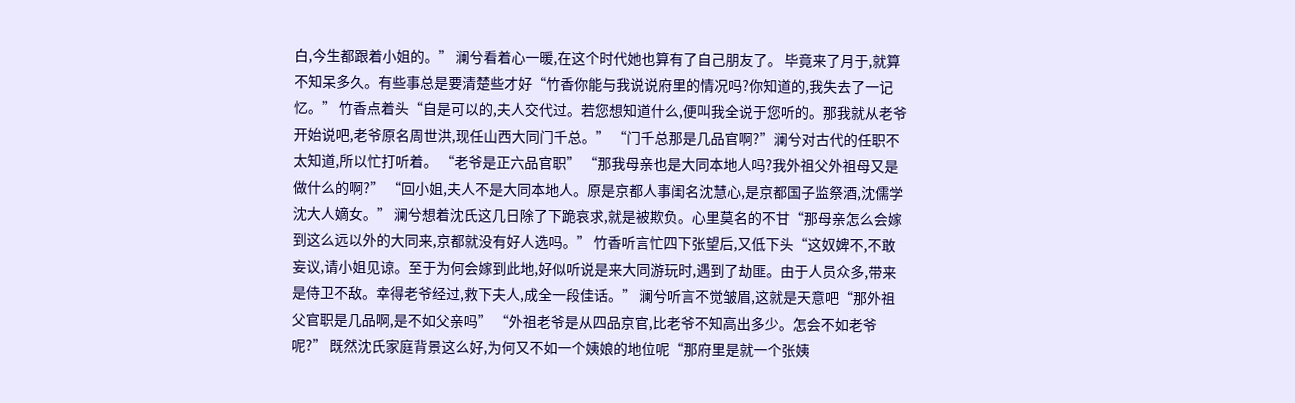白,今生都跟着小姐的。” 澜兮看着心一暖,在这个时代她也算有了自己朋友了。 毕竟来了月于,就算不知呆多久。有些事总是要清楚些才好“竹香你能与我说说府里的情况吗?你知道的,我失去了一记忆。” 竹香点着头“自是可以的,夫人交代过。若您想知道什么,便叫我全说于您听的。那我就从老爷开始说吧,老爷原名周世洪,现任山西大同门千总。” “门千总那是几品官啊?”澜兮对古代的任职不太知道,所以忙打听着。 “老爷是正六品官职” “那我母亲也是大同本地人吗?我外祖父外祖母又是做什么的啊?” “回小姐,夫人不是大同本地人。原是京都人事闺名沈慧心,是京都国子监祭酒,沈儒学沈大人嫡女。” 澜兮想着沈氏这几日除了下跪哀求,就是被欺负。心里莫名的不甘“那母亲怎么会嫁到这么远以外的大同来,京都就没有好人选吗。” 竹香听言忙四下张望后,又低下头“这奴婢不,不敢妄议,请小姐见谅。至于为何会嫁到此地,好似听说是来大同游玩时,遇到了劫匪。由于人员众多,带来是侍卫不敌。幸得老爷经过,救下夫人,成全一段佳话。” 澜兮听言不觉皱眉,这就是天意吧“那外祖父官职是几品啊,是不如父亲吗” “外祖老爷是从四品京官,比老爷不知高出多少。怎会不如老爷呢?” 既然沈氏家庭背景这么好,为何又不如一个姨娘的地位呢“那府里是就一个张姨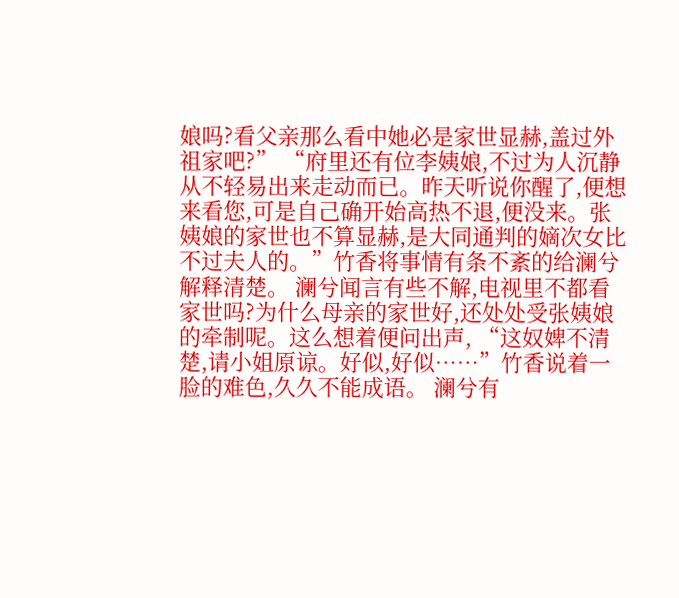娘吗?看父亲那么看中她必是家世显赫,盖过外祖家吧?” “府里还有位李姨娘,不过为人沉静从不轻易出来走动而已。昨天听说你醒了,便想来看您,可是自己确开始高热不退,便没来。张姨娘的家世也不算显赫,是大同通判的嫡次女比不过夫人的。”竹香将事情有条不紊的给澜兮解释清楚。 澜兮闻言有些不解,电视里不都看家世吗?为什么母亲的家世好,还处处受张姨娘的牵制呢。这么想着便问出声, “这奴婢不清楚,请小姐原谅。好似,好似……”竹香说着一脸的难色,久久不能成语。 澜兮有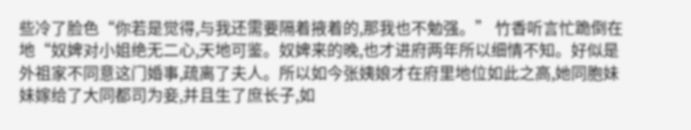些冷了脸色“你若是觉得,与我还需要隔着掖着的,那我也不勉强。” 竹香听言忙跪倒在地“奴婢对小姐绝无二心,天地可鉴。奴婢来的晚,也才进府两年所以细情不知。好似是外祖家不同意这门婚事,疏离了夫人。所以如今张姨娘才在府里地位如此之高,她同胞妹妹嫁给了大同都司为妾,并且生了庶长子,如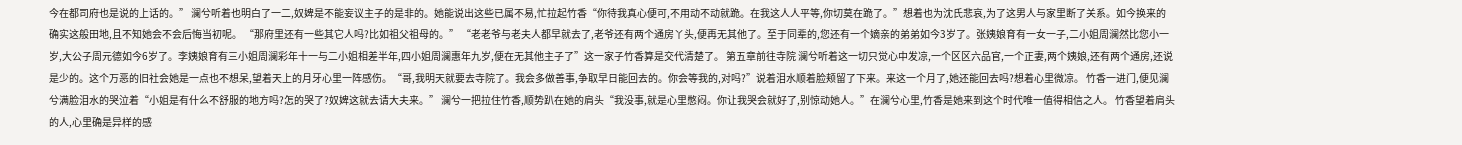今在都司府也是说的上话的。” 澜兮听着也明白了一二,奴婢是不能妄议主子的是非的。她能说出这些已属不易,忙拉起竹香“你待我真心便可,不用动不动就跪。在我这人人平等,你切莫在跪了。”想着也为沈氏悲哀,为了这男人与家里断了关系。如今换来的确实这般田地,且不知她会不会后悔当初呢。 “那府里还有一些其它人吗?比如祖父祖母的。” “老老爷与老夫人都早就去了,老爷还有两个通房丫头,便再无其他了。至于同辈的,您还有一个嫡亲的弟弟如今3岁了。张姨娘育有一女一子,二小姐周澜然比您小一岁,大公子周元德如今6岁了。李姨娘育有三小姐周澜彩年十一与二小姐相差半年,四小姐周澜惠年九岁,便在无其他主子了”这一家子竹香算是交代清楚了。 第五章前往寺院 澜兮听着这一切只觉心中发凉,一个区区六品官,一个正妻,两个姨娘,还有两个通房,还说是少的。这个万恶的旧社会她是一点也不想呆,望着天上的月牙心里一阵感伤。“哥,我明天就要去寺院了。我会多做善事,争取早日能回去的。你会等我的,对吗?”说着泪水顺着脸颊留了下来。来这一个月了,她还能回去吗?想着心里微凉。 竹香一进门,便见澜兮满脸泪水的哭泣着“小姐是有什么不舒服的地方吗?怎的哭了?奴婢这就去请大夫来。” 澜兮一把拉住竹香,顺势趴在她的肩头“我没事,就是心里憋闷。你让我哭会就好了,别惊动她人。”在澜兮心里,竹香是她来到这个时代唯一值得相信之人。 竹香望着肩头的人,心里确是异样的感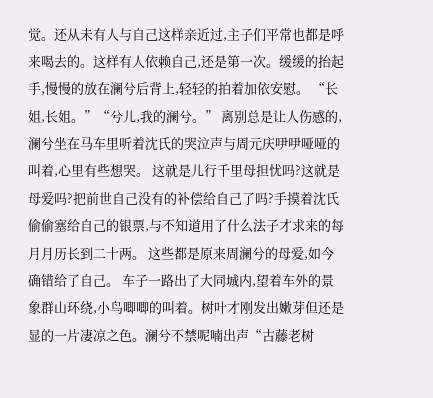觉。还从未有人与自己这样亲近过,主子们平常也都是呼来喝去的。这样有人依赖自己,还是第一次。缓缓的抬起手,慢慢的放在澜兮后背上,轻轻的拍着加依安慰。 “长姐,长姐。”“兮儿,我的澜兮。” 离别总是让人伤感的,澜兮坐在马车里听着沈氏的哭泣声与周元庆吚吚哑哑的叫着,心里有些想哭。 这就是儿行千里母担忧吗?这就是母爱吗?把前世自己没有的补偿给自己了吗?手摸着沈氏偷偷塞给自己的银票,与不知道用了什么法子才求来的每月月历长到二十两。 这些都是原来周澜兮的母爱,如今确错给了自己。 车子一路出了大同城内,望着车外的景象群山环绕,小鸟唧唧的叫着。树叶才刚发出嫩芽但还是显的一片凄凉之色。澜兮不禁呢喃出声“古藤老树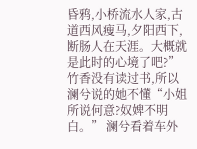昏鸦,小桥流水人家,古道西风瘦马,夕阳西下,断肠人在天涯。大概就是此时的心境了吧?” 竹香没有读过书,所以澜兮说的她不懂“小姐所说何意?奴婢不明白。” 澜兮看着车外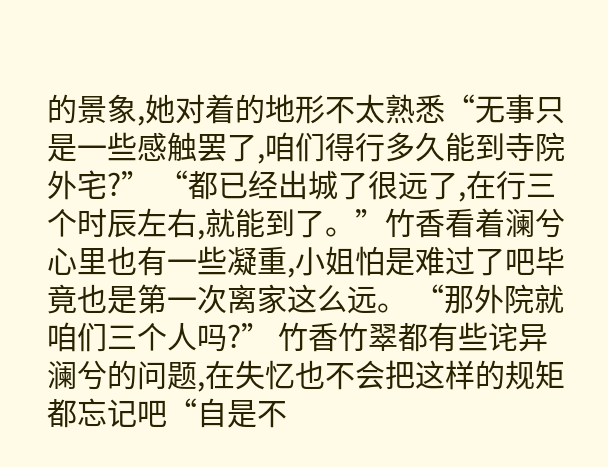的景象,她对着的地形不太熟悉“无事只是一些感触罢了,咱们得行多久能到寺院外宅?” “都已经出城了很远了,在行三个时辰左右,就能到了。”竹香看着澜兮心里也有一些凝重,小姐怕是难过了吧毕竟也是第一次离家这么远。 “那外院就咱们三个人吗?” 竹香竹翠都有些诧异澜兮的问题,在失忆也不会把这样的规矩都忘记吧“自是不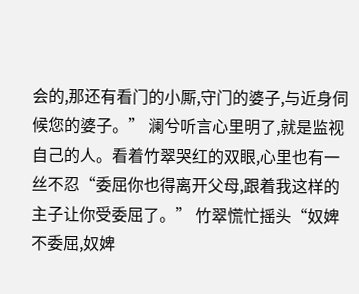会的,那还有看门的小厮,守门的婆子,与近身伺候您的婆子。” 澜兮听言心里明了,就是监视自己的人。看着竹翠哭红的双眼,心里也有一丝不忍“委屈你也得离开父母,跟着我这样的主子让你受委屈了。” 竹翠慌忙摇头“奴婢不委屈,奴婢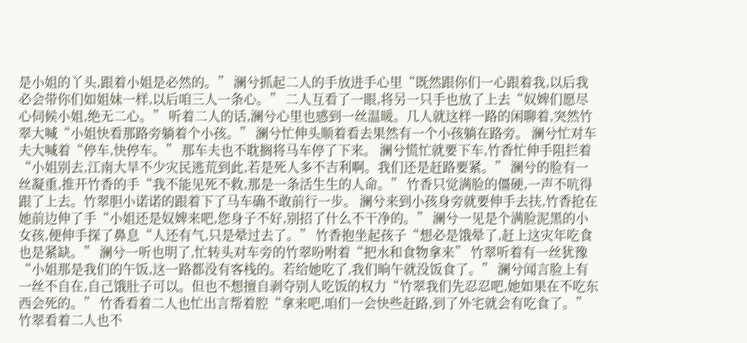是小姐的丫头,跟着小姐是必然的。” 澜兮抓起二人的手放进手心里“既然跟你们一心跟着我,以后我必会带你们如姐妹一样,以后咱三人一条心。” 二人互看了一眼,将另一只手也放了上去“奴婢们愿尽心伺候小姐,绝无二心。” 听着二人的话,澜兮心里也感到一丝温暖。几人就这样一路的闲聊着,突然竹翠大喊“小姐快看那路旁躺着个小孩。” 澜兮忙伸头顺着看去果然有一个小孩躺在路旁。 澜兮忙对车夫大喊着“停车,快停车。” 那车夫也不耽搁将马车停了下来。 澜兮慌忙就要下车,竹香忙伸手阻拦着“小姐别去,江南大旱不少灾民逃荒到此,若是死人多不吉利啊。我们还是赶路要紧。” 澜兮的脸有一丝凝重,推开竹香的手“我不能见死不救,那是一条活生生的人命。” 竹香只觉满脸的僵硬,一声不吭得跟了上去。竹翠胆小诺诺的跟着下了马车确不敢前行一步。 澜兮来到小孩身旁就要伸手去扶,竹香抢在她前边伸了手“小姐还是奴婢来吧,您身子不好,别招了什么不干净的。” 澜兮一见是个满脸泥黑的小女孩,便伸手探了鼻息“人还有气,只是晕过去了。” 竹香抱坐起孩子“想必是饿晕了,赶上这灾年吃食也是紧缺。” 澜兮一听也明了,忙转头对车旁的竹翠吩咐着“把水和食物拿来” 竹翠听着有一丝犹豫“小姐那是我们的午饭,这一路都没有客栈的。若给她吃了,我们晌午就没饭食了。” 澜兮闻言脸上有一丝不自在,自己饿肚子可以。但也不想擅自剥夺别人吃饭的权力“竹翠我们先忍忍吧,她如果在不吃东西会死的。” 竹香看着二人也忙出言帮着腔“拿来吧,咱们一会快些赶路,到了外宅就会有吃食了。” 竹翠看着二人也不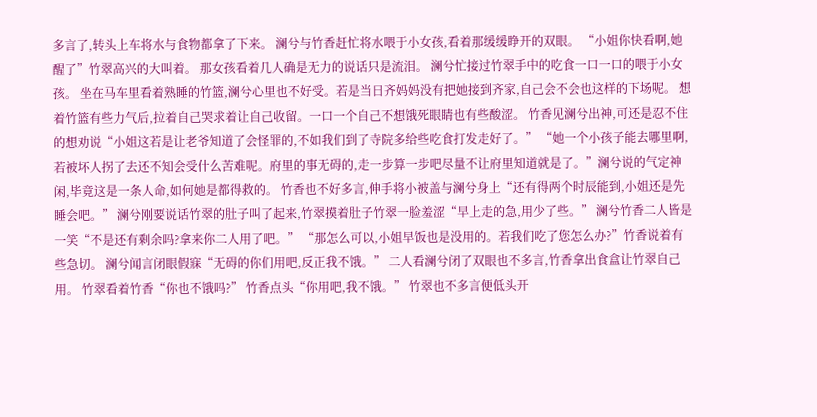多言了,转头上车将水与食物都拿了下来。 澜兮与竹香赶忙将水喂于小女孩,看着那缓缓睁开的双眼。 “小姐你快看啊,她醒了”竹翠高兴的大叫着。 那女孩看着几人确是无力的说话只是流泪。 澜兮忙接过竹翠手中的吃食一口一口的喂于小女孩。 坐在马车里看着熟睡的竹篮,澜兮心里也不好受。若是当日齐妈妈没有把她接到齐家,自己会不会也这样的下场呢。 想着竹篮有些力气后,拉着自己哭求着让自己收留。一口一个自己不想饿死眼睛也有些酸涩。 竹香见澜兮出神,可还是忍不住的想劝说“小姐这若是让老爷知道了会怪罪的,不如我们到了寺院多给些吃食打发走好了。” “她一个小孩子能去哪里啊,若被坏人拐了去还不知会受什么苦难呢。府里的事无碍的,走一步算一步吧尽量不让府里知道就是了。”澜兮说的气定神闲,毕竟这是一条人命,如何她是都得救的。 竹香也不好多言,伸手将小被盖与澜兮身上“还有得两个时辰能到,小姐还是先睡会吧。” 澜兮刚要说话竹翠的肚子叫了起来,竹翠摸着肚子竹翠一脸羞涩“早上走的急,用少了些。” 澜兮竹香二人皆是一笑“不是还有剩余吗?拿来你二人用了吧。” “那怎么可以,小姐早饭也是没用的。若我们吃了您怎么办?”竹香说着有些急切。 澜兮闻言闭眼假寐“无碍的你们用吧,反正我不饿。” 二人看澜兮闭了双眼也不多言,竹香拿出食盒让竹翠自己用。 竹翠看着竹香“你也不饿吗?” 竹香点头“你用吧,我不饿。” 竹翠也不多言便低头开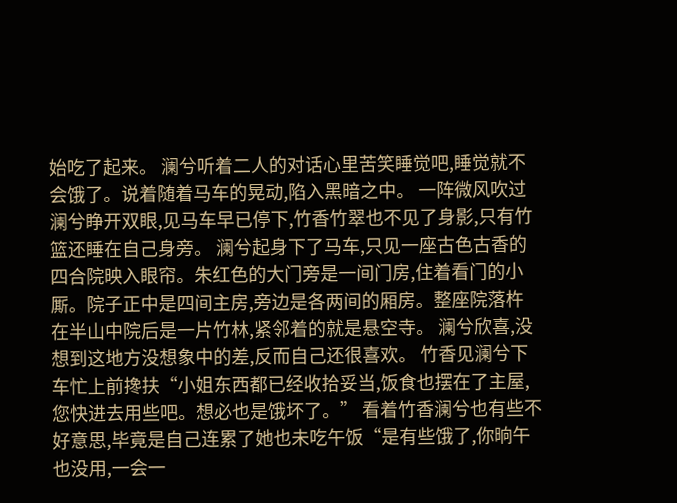始吃了起来。 澜兮听着二人的对话心里苦笑睡觉吧,睡觉就不会饿了。说着随着马车的晃动,陷入黑暗之中。 一阵微风吹过澜兮睁开双眼,见马车早已停下,竹香竹翠也不见了身影,只有竹篮还睡在自己身旁。 澜兮起身下了马车,只见一座古色古香的四合院映入眼帘。朱红色的大门旁是一间门房,住着看门的小厮。院子正中是四间主房,旁边是各两间的厢房。整座院落杵在半山中院后是一片竹林,紧邻着的就是悬空寺。 澜兮欣喜,没想到这地方没想象中的差,反而自己还很喜欢。 竹香见澜兮下车忙上前搀扶“小姐东西都已经收拾妥当,饭食也摆在了主屋,您快进去用些吧。想必也是饿坏了。” 看着竹香澜兮也有些不好意思,毕竟是自己连累了她也未吃午饭“是有些饿了,你晌午也没用,一会一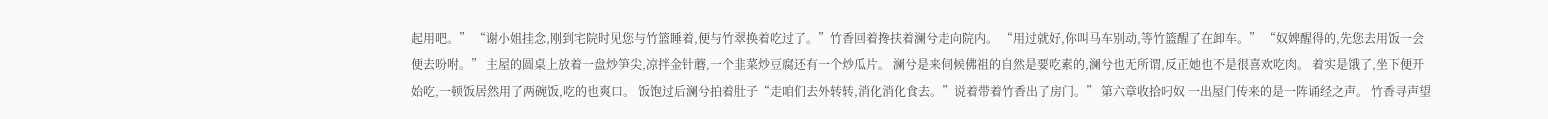起用吧。” “谢小姐挂念,刚到宅院时见您与竹篮睡着,便与竹翠换着吃过了。”竹香回着搀扶着澜兮走向院内。 “用过就好,你叫马车别动,等竹篮醒了在卸车。” “奴婢醒得的,先您去用饭一会便去吩咐。” 主屋的圆桌上放着一盘炒笋尖,凉拌金针蘑,一个韭菜炒豆腐还有一个炒瓜片。 澜兮是来伺候佛祖的自然是要吃素的,澜兮也无所谓,反正她也不是很喜欢吃肉。 着实是饿了,坐下便开始吃,一顿饭居然用了两碗饭,吃的也爽口。 饭饱过后澜兮拍着肚子“走咱们去外转转,消化消化食去。”说着带着竹香出了房门。” 第六章收拾叼奴 一出屋门传来的是一阵诵经之声。 竹香寻声望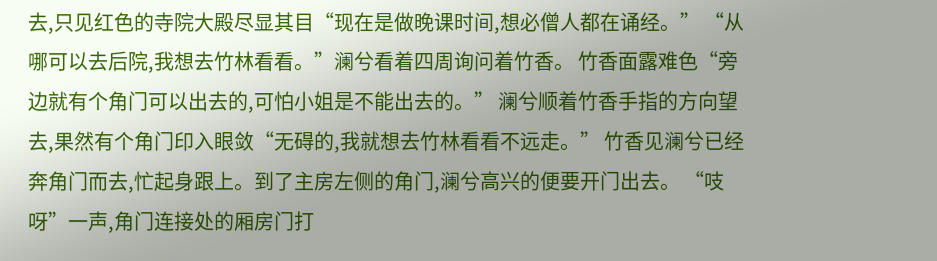去,只见红色的寺院大殿尽显其目“现在是做晚课时间,想必僧人都在诵经。” “从哪可以去后院,我想去竹林看看。”澜兮看着四周询问着竹香。 竹香面露难色“旁边就有个角门可以出去的,可怕小姐是不能出去的。” 澜兮顺着竹香手指的方向望去,果然有个角门印入眼敛“无碍的,我就想去竹林看看不远走。” 竹香见澜兮已经奔角门而去,忙起身跟上。到了主房左侧的角门,澜兮高兴的便要开门出去。 “吱呀”一声,角门连接处的厢房门打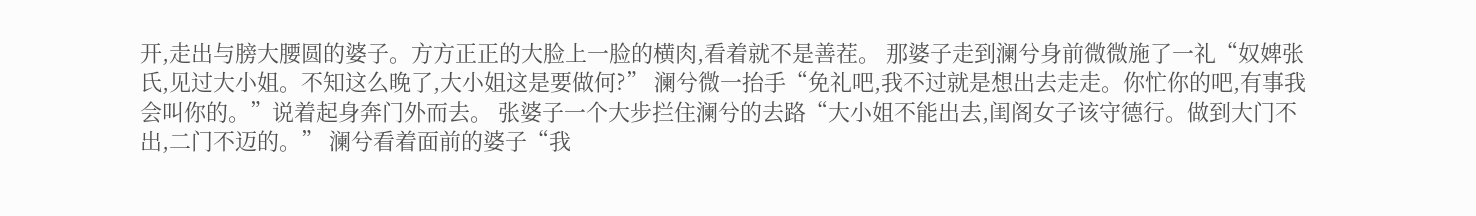开,走出与膀大腰圆的婆子。方方正正的大脸上一脸的横肉,看着就不是善茬。 那婆子走到澜兮身前微微施了一礼“奴婢张氏,见过大小姐。不知这么晚了,大小姐这是要做何?” 澜兮微一抬手“免礼吧,我不过就是想出去走走。你忙你的吧,有事我会叫你的。”说着起身奔门外而去。 张婆子一个大步拦住澜兮的去路“大小姐不能出去,闺阁女子该守德行。做到大门不出,二门不迈的。” 澜兮看着面前的婆子“我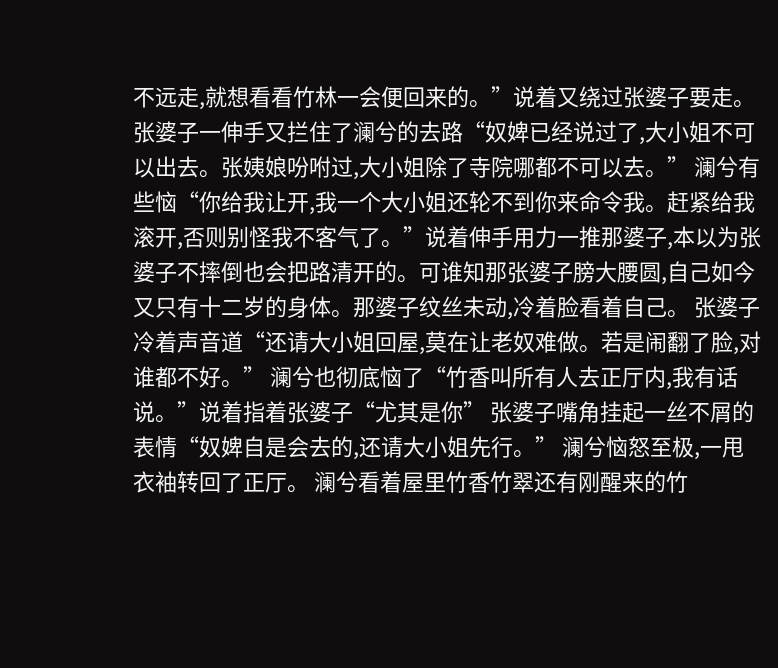不远走,就想看看竹林一会便回来的。”说着又绕过张婆子要走。 张婆子一伸手又拦住了澜兮的去路“奴婢已经说过了,大小姐不可以出去。张姨娘吩咐过,大小姐除了寺院哪都不可以去。” 澜兮有些恼“你给我让开,我一个大小姐还轮不到你来命令我。赶紧给我滚开,否则别怪我不客气了。”说着伸手用力一推那婆子,本以为张婆子不摔倒也会把路清开的。可谁知那张婆子膀大腰圆,自己如今又只有十二岁的身体。那婆子纹丝未动,冷着脸看着自己。 张婆子冷着声音道“还请大小姐回屋,莫在让老奴难做。若是闹翻了脸,对谁都不好。” 澜兮也彻底恼了“竹香叫所有人去正厅内,我有话说。”说着指着张婆子“尤其是你” 张婆子嘴角挂起一丝不屑的表情“奴婢自是会去的,还请大小姐先行。” 澜兮恼怒至极,一甩衣袖转回了正厅。 澜兮看着屋里竹香竹翠还有刚醒来的竹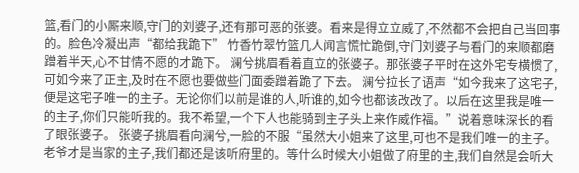篮,看门的小厮来顺,守门的刘婆子,还有那可恶的张婆。看来是得立立威了,不然都不会把自己当回事的。脸色冷凝出声“都给我跪下” 竹香竹翠竹篮几人闻言慌忙跪倒,守门刘婆子与看门的来顺都磨蹭着半天,心不甘情不愿的才跪下。 澜兮挑眉看着直立的张婆子。那张婆子平时在这外宅专横惯了,可如今来了正主,及时在不愿也要做些门面委蹭着跪了下去。 澜兮拉长了语声“如今我来了这宅子,便是这宅子唯一的主子。无论你们以前是谁的人,听谁的,如今也都该改改了。以后在这里我是唯一的主子,你们只能听我的。我不希望,一个下人也能骑到主子头上来作威作福。”说着意味深长的看了眼张婆子。 张婆子挑眉看向澜兮,一脸的不服“虽然大小姐来了这里,可也不是我们唯一的主子。老爷才是当家的主子,我们都还是该听府里的。等什么时候大小姐做了府里的主,我们自然是会听大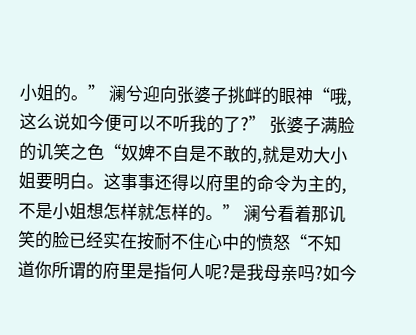小姐的。” 澜兮迎向张婆子挑衅的眼神“哦,这么说如今便可以不听我的了?” 张婆子满脸的讥笑之色“奴婢不自是不敢的,就是劝大小姐要明白。这事事还得以府里的命令为主的,不是小姐想怎样就怎样的。” 澜兮看着那讥笑的脸已经实在按耐不住心中的愤怒“不知道你所谓的府里是指何人呢?是我母亲吗?如今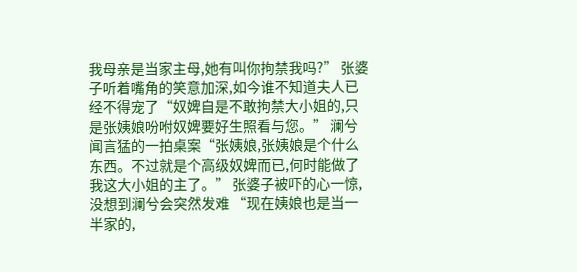我母亲是当家主母,她有叫你拘禁我吗?” 张婆子听着嘴角的笑意加深,如今谁不知道夫人已经不得宠了“奴婢自是不敢拘禁大小姐的,只是张姨娘吩咐奴婢要好生照看与您。” 澜兮闻言猛的一拍桌案“张姨娘,张姨娘是个什么东西。不过就是个高级奴婢而已,何时能做了我这大小姐的主了。” 张婆子被吓的心一惊,没想到澜兮会突然发难 “现在姨娘也是当一半家的,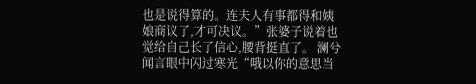也是说得算的。连夫人有事都得和姨娘商议了,才可决议。”张婆子说着也觉给自己长了信心,腰背挺直了。 澜兮闻言眼中闪过寒光“哦以你的意思当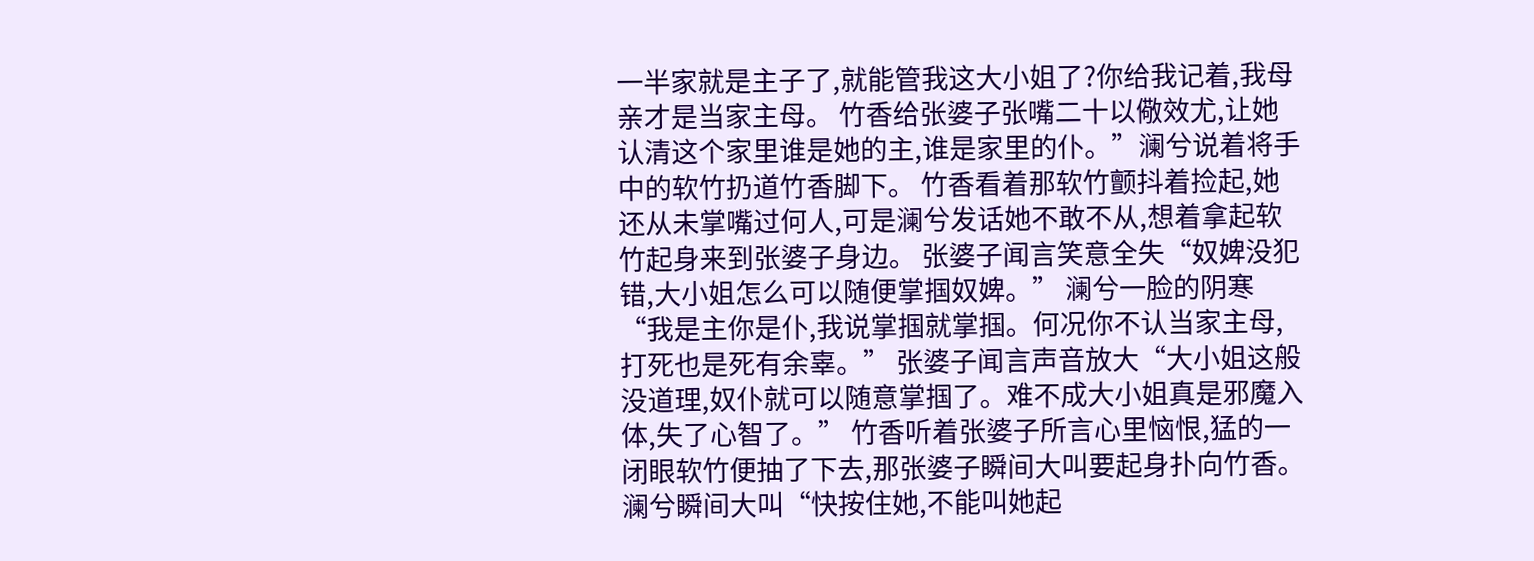一半家就是主子了,就能管我这大小姐了?你给我记着,我母亲才是当家主母。 竹香给张婆子张嘴二十以儆效尤,让她认清这个家里谁是她的主,谁是家里的仆。”澜兮说着将手中的软竹扔道竹香脚下。 竹香看着那软竹颤抖着捡起,她还从未掌嘴过何人,可是澜兮发话她不敢不从,想着拿起软竹起身来到张婆子身边。 张婆子闻言笑意全失“奴婢没犯错,大小姐怎么可以随便掌掴奴婢。” 澜兮一脸的阴寒“我是主你是仆,我说掌掴就掌掴。何况你不认当家主母,打死也是死有余辜。” 张婆子闻言声音放大“大小姐这般没道理,奴仆就可以随意掌掴了。难不成大小姐真是邪魔入体,失了心智了。” 竹香听着张婆子所言心里恼恨,猛的一闭眼软竹便抽了下去,那张婆子瞬间大叫要起身扑向竹香。 澜兮瞬间大叫“快按住她,不能叫她起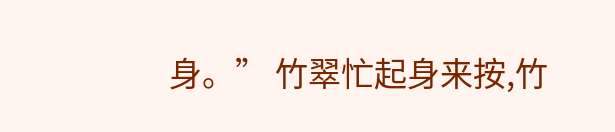身。” 竹翠忙起身来按,竹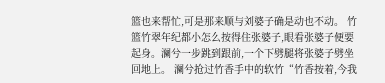篮也来帮忙,可是那来顺与刘婆子确是动也不动。 竹篮竹翠年纪都小怎么按得住张婆子,眼看张婆子便要起身。澜兮一步跳到跟前,一个下劈腿将张婆子劈坐回地上。 澜兮抢过竹香手中的软竹“竹香按着,今我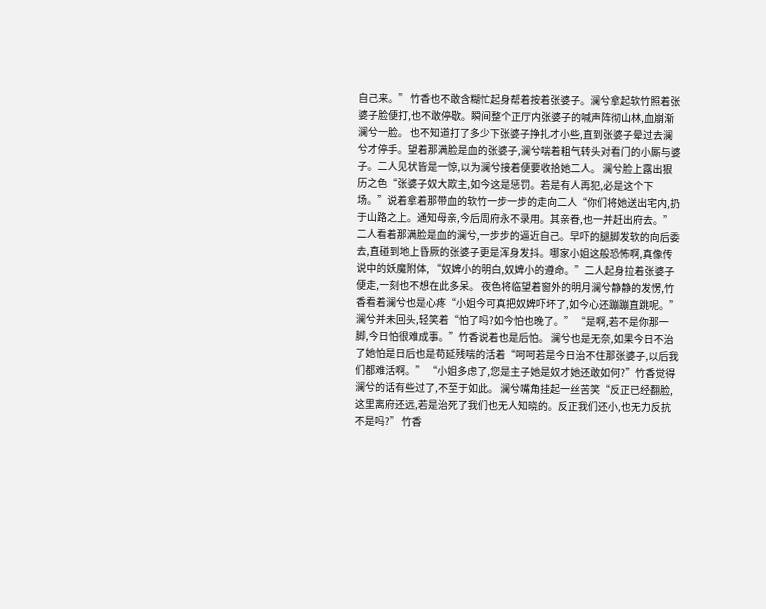自己来。” 竹香也不敢含糊忙起身帮着按着张婆子。澜兮拿起软竹照着张婆子脸便打,也不敢停歇。瞬间整个正厅内张婆子的喊声阵彻山林,血崩渐澜兮一脸。 也不知道打了多少下张婆子挣扎才小些,直到张婆子晕过去澜兮才停手。望着那满脸是血的张婆子,澜兮喘着粗气转头对看门的小厮与婆子。二人见状皆是一惊,以为澜兮接着便要收拾她二人。 澜兮脸上露出狠历之色“张婆子奴大欺主,如今这是惩罚。若是有人再犯,必是这个下场。”说着拿着那带血的软竹一步一步的走向二人“你们将她送出宅内,扔于山路之上。通知母亲,今后周府永不录用。其亲眷,也一并赶出府去。” 二人看着那满脸是血的澜兮,一步步的逼近自己。早吓的腿脚发软的向后委去,直碰到地上昏厥的张婆子更是浑身发抖。哪家小姐这般恐怖啊,真像传说中的妖魔附体, “奴婢小的明白,奴婢小的遵命。”二人起身拉着张婆子便走,一刻也不想在此多呆。 夜色将临望着窗外的明月澜兮静静的发愣,竹香看着澜兮也是心疼“小姐今可真把奴婢吓坏了,如今心还蹦蹦直跳呢。” 澜兮并未回头,轻笑着“怕了吗?如今怕也晚了。” “是啊,若不是你那一脚,今日怕很难成事。”竹香说着也是后怕。 澜兮也是无奈,如果今日不治了她怕是日后也是苟延残喘的活着“呵呵若是今日治不住那张婆子,以后我们都难活啊。” “小姐多虑了,您是主子她是奴才她还敢如何?”竹香觉得澜兮的话有些过了,不至于如此。 澜兮嘴角挂起一丝苦笑“反正已经翻脸,这里离府还远,若是治死了我们也无人知晓的。反正我们还小,也无力反抗不是吗?” 竹香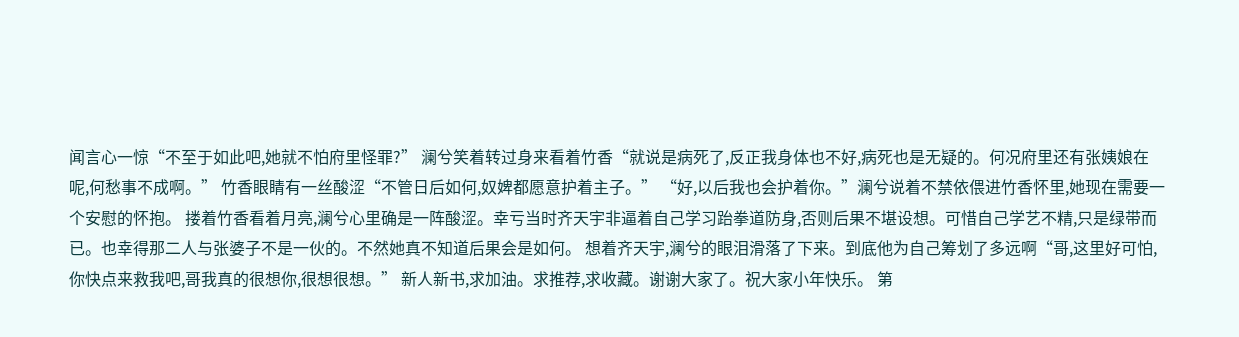闻言心一惊“不至于如此吧,她就不怕府里怪罪?” 澜兮笑着转过身来看着竹香“就说是病死了,反正我身体也不好,病死也是无疑的。何况府里还有张姨娘在呢,何愁事不成啊。” 竹香眼睛有一丝酸涩“不管日后如何,奴婢都愿意护着主子。” “好,以后我也会护着你。”澜兮说着不禁依偎进竹香怀里,她现在需要一个安慰的怀抱。 搂着竹香看着月亮,澜兮心里确是一阵酸涩。幸亏当时齐天宇非逼着自己学习跆拳道防身,否则后果不堪设想。可惜自己学艺不精,只是绿带而已。也幸得那二人与张婆子不是一伙的。不然她真不知道后果会是如何。 想着齐天宇,澜兮的眼泪滑落了下来。到底他为自己筹划了多远啊“哥,这里好可怕,你快点来救我吧,哥我真的很想你,很想很想。” 新人新书,求加油。求推荐,求收藏。谢谢大家了。祝大家小年快乐。 第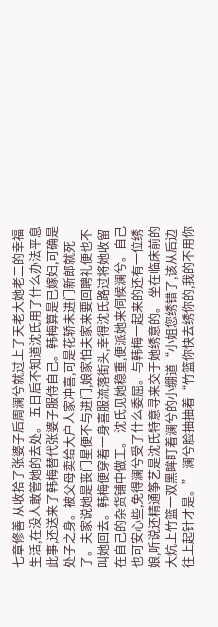七章修善 从收拾了张婆子后周澜兮就过上了天老大她老二的幸福生活,在没人敢管她的去处。 五日后不知道沈氏用了什么办法平息此事,还送来了韩梅替代张婆子服侍自己。韩梅算是已嫁妇,可确是处子之身。被父母卖给大户人家冲喜,可是花轿未进门新郎就死了。夫家说她是丧门星便不与进门,娘家怕夫家来要回聘礼便也不叫她回去。韩梅便穿着一身喜服流落街头,幸得沈氏路过将她收留在自己的杂货铺中做工。 沈氏见她稳重,便派她来伺候澜兮。自己也可安心些,免得澜兮受了什么委屈。与韩梅一起来的还有一位绣娘,听说还精通筝艺是沈氏特意寻来交于她绣意的。 坐在临床前的大炕上竹篮一双黑眸盯着澜兮的小绷道“小姐您绣错了,该从后边往上起针才是。” 澜兮脸抽抽着“竹篮你快去绣你的,我的不用你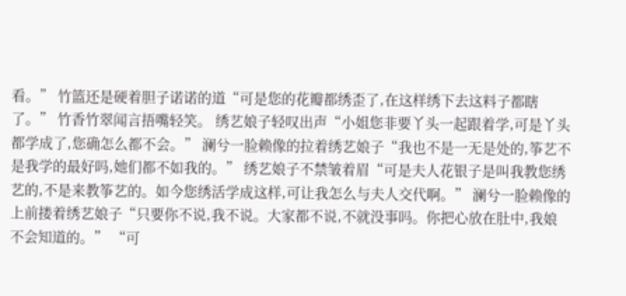看。” 竹篮还是硬着胆子诺诺的道“可是您的花瓣都绣歪了,在这样绣下去这料子都瞎了。” 竹香竹翠闻言捂嘴轻笑。 绣艺娘子轻叹出声“小姐您非要丫头一起跟着学,可是丫头都学成了,您确怎么都不会。” 澜兮一脸赖像的拉着绣艺娘子“我也不是一无是处的,筝艺不是我学的最好吗,她们都不如我的。” 绣艺娘子不禁皱着眉“可是夫人花银子是叫我教您绣艺的,不是来教筝艺的。如今您绣活学成这样,可让我怎么与夫人交代啊。” 澜兮一脸赖像的上前搂着绣艺娘子“只要你不说,我不说。大家都不说,不就没事吗。你把心放在肚中,我娘不会知道的。” “可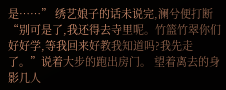是……” 绣艺娘子的话未说完,澜兮便打断“别可是了,我还得去寺里呢。竹篮竹翠你们好好学,等我回来好教我知道吗?我先走了。”说着大步的跑出房门。 望着离去的身影几人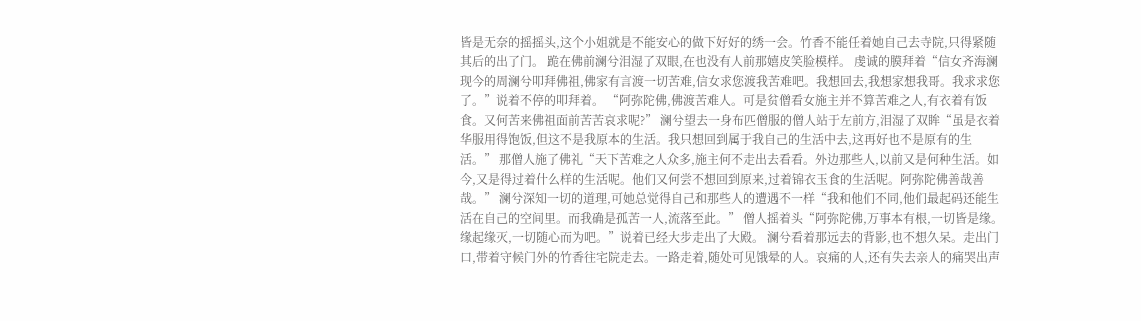皆是无奈的摇摇头,这个小姐就是不能安心的做下好好的绣一会。竹香不能任着她自己去寺院,只得紧随其后的出了门。 跪在佛前澜兮泪湿了双眼,在也没有人前那嬉皮笑脸模样。 虔诚的膜拜着“信女齐海澜现今的周澜兮叩拜佛祖,佛家有言渡一切苦难,信女求您渡我苦难吧。我想回去,我想家想我哥。我求求您了。”说着不停的叩拜着。 “阿弥陀佛,佛渡苦难人。可是贫僧看女施主并不算苦难之人,有衣着有饭食。又何苦来佛祖面前苦苦哀求呢?” 澜兮望去一身布匹僧服的僧人站于左前方,泪湿了双眸“虽是衣着华服用得饱饭,但这不是我原本的生活。我只想回到属于我自己的生活中去,这再好也不是原有的生活。” 那僧人施了佛礼“天下苦难之人众多,施主何不走出去看看。外边那些人,以前又是何种生活。如今,又是得过着什么样的生活呢。他们又何尝不想回到原来,过着锦衣玉食的生活呢。阿弥陀佛善哉善哉。” 澜兮深知一切的道理,可她总觉得自己和那些人的遭遇不一样“我和他们不同,他们最起码还能生活在自己的空间里。而我确是孤苦一人,流落至此。” 僧人摇着头“阿弥陀佛,万事本有根,一切皆是缘。缘起缘灭,一切随心而为吧。”说着已经大步走出了大殿。 澜兮看着那远去的背影,也不想久呆。走出门口,带着守候门外的竹香往宅院走去。一路走着,随处可见饿晕的人。哀痛的人,还有失去亲人的痛哭出声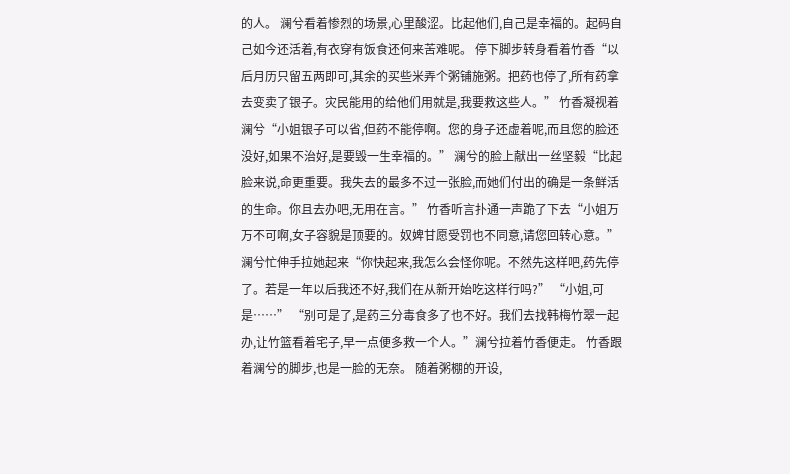的人。 澜兮看着惨烈的场景,心里酸涩。比起他们,自己是幸福的。起码自己如今还活着,有衣穿有饭食还何来苦难呢。 停下脚步转身看着竹香“以后月历只留五两即可,其余的买些米弄个粥铺施粥。把药也停了,所有药拿去变卖了银子。灾民能用的给他们用就是,我要救这些人。” 竹香凝视着澜兮“小姐银子可以省,但药不能停啊。您的身子还虚着呢,而且您的脸还没好,如果不治好,是要毁一生幸福的。” 澜兮的脸上献出一丝坚毅“比起脸来说,命更重要。我失去的最多不过一张脸,而她们付出的确是一条鲜活的生命。你且去办吧,无用在言。” 竹香听言扑通一声跪了下去“小姐万万不可啊,女子容貌是顶要的。奴婢甘愿受罚也不同意,请您回转心意。” 澜兮忙伸手拉她起来“你快起来,我怎么会怪你呢。不然先这样吧,药先停了。若是一年以后我还不好,我们在从新开始吃这样行吗?” “小姐,可是……” “别可是了,是药三分毒食多了也不好。我们去找韩梅竹翠一起办,让竹篮看着宅子,早一点便多救一个人。”澜兮拉着竹香便走。 竹香跟着澜兮的脚步,也是一脸的无奈。 随着粥棚的开设,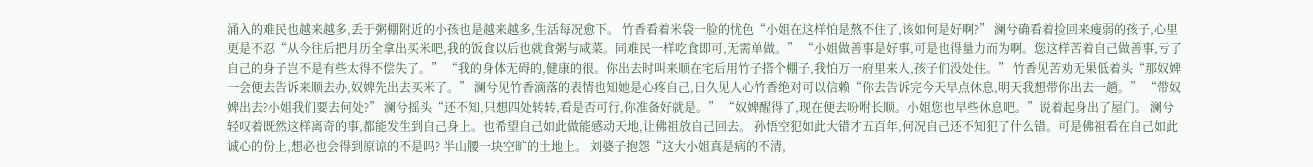涌入的难民也越来越多,丢于粥棚附近的小孩也是越来越多,生活每况愈下。 竹香看着米袋一脸的忧色“小姐在这样怕是熬不住了,该如何是好啊?” 澜兮确看着捡回来瘦弱的孩子,心里更是不忍“从今往后把月历全拿出买米吧,我的饭食以后也就食粥与咸菜。同难民一样吃食即可,无需单做。” “小姐做善事是好事,可是也得量力而为啊。您这样苦着自己做善事,亏了自己的身子岂不是有些太得不偿失了。” “我的身体无碍的,健康的很。你出去时叫来顺在宅后用竹子搭个棚子,我怕万一府里来人,孩子们没处住。” 竹香见苦劝无果低着头“那奴婢一会便去告诉来顺去办,奴婢先出去买米了。” 澜兮见竹香滴落的表情也知她是心疼自己,日久见人心竹香绝对可以信赖“你去告诉完今天早点休息,明天我想带你出去一趟。” “带奴婢出去?小姐我们要去何处?” 澜兮摇头“还不知,只想四处转转,看是否可行,你准备好就是。” “奴婢醒得了,现在便去吩咐长顺。小姐您也早些休息吧。”说着起身出了屋门。 澜兮轻叹着既然这样离奇的事,都能发生到自己身上。也希望自己如此做能感动天地,让佛祖放自己回去。 孙悟空犯如此大错才五百年,何况自己还不知犯了什么错。可是佛祖看在自己如此诚心的份上,想必也会得到原谅的不是吗? 半山腰一块空旷的土地上。 刘婆子抱怨“这大小姐真是病的不清,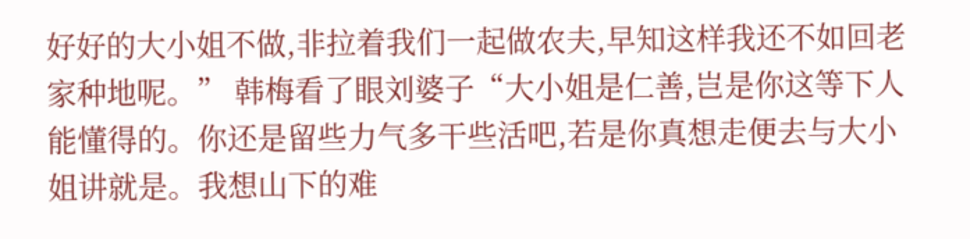好好的大小姐不做,非拉着我们一起做农夫,早知这样我还不如回老家种地呢。” 韩梅看了眼刘婆子“大小姐是仁善,岂是你这等下人能懂得的。你还是留些力气多干些活吧,若是你真想走便去与大小姐讲就是。我想山下的难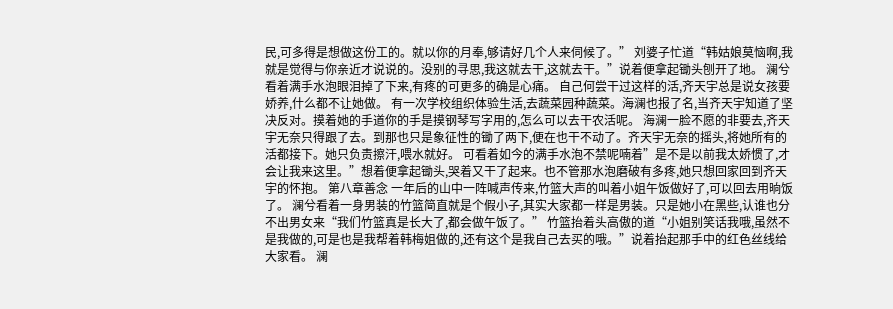民,可多得是想做这份工的。就以你的月奉,够请好几个人来伺候了。” 刘婆子忙道“韩姑娘莫恼啊,我就是觉得与你亲近才说说的。没别的寻思,我这就去干,这就去干。”说着便拿起锄头刨开了地。 澜兮看着满手水泡眼泪掉了下来,有疼的可更多的确是心痛。 自己何尝干过这样的活,齐天宇总是说女孩要娇养,什么都不让她做。 有一次学校组织体验生活,去蔬菜园种蔬菜。海澜也报了名,当齐天宇知道了坚决反对。摸着她的手道你的手是摸钢琴写字用的,怎么可以去干农活呢。 海澜一脸不愿的非要去,齐天宇无奈只得跟了去。到那也只是象征性的锄了两下,便在也干不动了。齐天宇无奈的摇头,将她所有的活都接下。她只负责擦汗,喂水就好。 可看着如今的满手水泡不禁呢喃着”是不是以前我太娇惯了,才会让我来这里。”想着便拿起锄头,哭着又干了起来。也不管那水泡磨破有多疼,她只想回家回到齐天宇的怀抱。 第八章善念 一年后的山中一阵喊声传来,竹篮大声的叫着小姐午饭做好了,可以回去用晌饭了。 澜兮看着一身男装的竹篮简直就是个假小子,其实大家都一样是男装。只是她小在黑些,认谁也分不出男女来“我们竹篮真是长大了,都会做午饭了。” 竹篮抬着头高傲的道“小姐别笑话我哦,虽然不是我做的,可是也是我帮着韩梅姐做的,还有这个是我自己去买的哦。”说着抬起那手中的红色丝线给大家看。 澜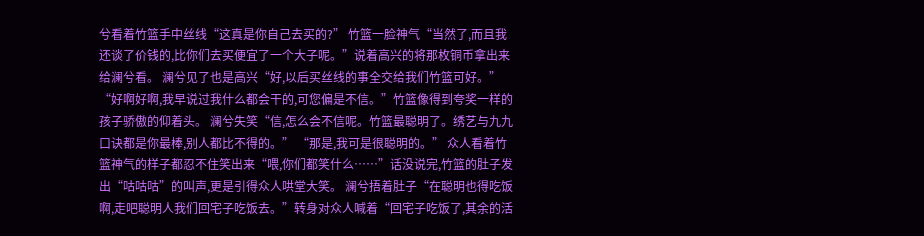兮看着竹篮手中丝线“这真是你自己去买的?” 竹篮一脸神气“当然了,而且我还谈了价钱的,比你们去买便宜了一个大子呢。”说着高兴的将那枚铜币拿出来给澜兮看。 澜兮见了也是高兴“好,以后买丝线的事全交给我们竹篮可好。” “好啊好啊,我早说过我什么都会干的,可您偏是不信。”竹篮像得到夸奖一样的孩子骄傲的仰着头。 澜兮失笑“信,怎么会不信呢。竹篮最聪明了。绣艺与九九口诀都是你最棒,别人都比不得的。” “那是,我可是很聪明的。” 众人看着竹篮神气的样子都忍不住笑出来“喂,你们都笑什么……”话没说完,竹篮的肚子发出“咕咕咕”的叫声,更是引得众人哄堂大笑。 澜兮捂着肚子“在聪明也得吃饭啊,走吧聪明人我们回宅子吃饭去。”转身对众人喊着“回宅子吃饭了,其余的活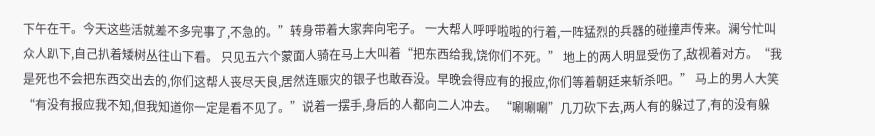下午在干。今天这些活就差不多完事了,不急的。”转身带着大家奔向宅子。 一大帮人呼呼啦啦的行着,一阵猛烈的兵器的碰撞声传来。澜兮忙叫众人趴下,自己扒着矮树丛往山下看。 只见五六个蒙面人骑在马上大叫着“把东西给我,饶你们不死。” 地上的两人明显受伤了,敌视着对方。“我是死也不会把东西交出去的,你们这帮人丧尽天良,居然连赈灾的银子也敢吞没。早晚会得应有的报应,你们等着朝廷来斩杀吧。” 马上的男人大笑“有没有报应我不知,但我知道你一定是看不见了。”说着一摆手,身后的人都向二人冲去。 “唰唰唰”几刀砍下去,两人有的躲过了,有的没有躲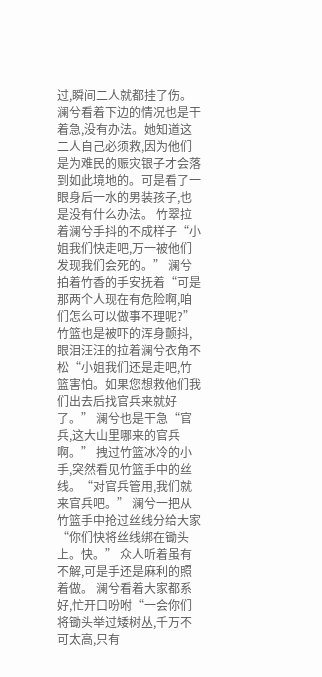过,瞬间二人就都挂了伤。 澜兮看着下边的情况也是干着急,没有办法。她知道这二人自己必须救,因为他们是为难民的赈灾银子才会落到如此境地的。可是看了一眼身后一水的男装孩子,也是没有什么办法。 竹翠拉着澜兮手抖的不成样子“小姐我们快走吧,万一被他们发现我们会死的。” 澜兮拍着竹香的手安抚着“可是那两个人现在有危险啊,咱们怎么可以做事不理呢?” 竹篮也是被吓的浑身颤抖,眼泪汪汪的拉着澜兮衣角不松“小姐我们还是走吧,竹篮害怕。如果您想救他们我们出去后找官兵来就好了。” 澜兮也是干急“官兵,这大山里哪来的官兵啊。” 拽过竹篮冰冷的小手,突然看见竹篮手中的丝线。“对官兵管用,我们就来官兵吧。” 澜兮一把从竹篮手中抢过丝线分给大家“你们快将丝线绑在锄头上。快。” 众人听着虽有不解,可是手还是麻利的照着做。 澜兮看着大家都系好,忙开口吩咐“一会你们将锄头举过矮树丛,千万不可太高,只有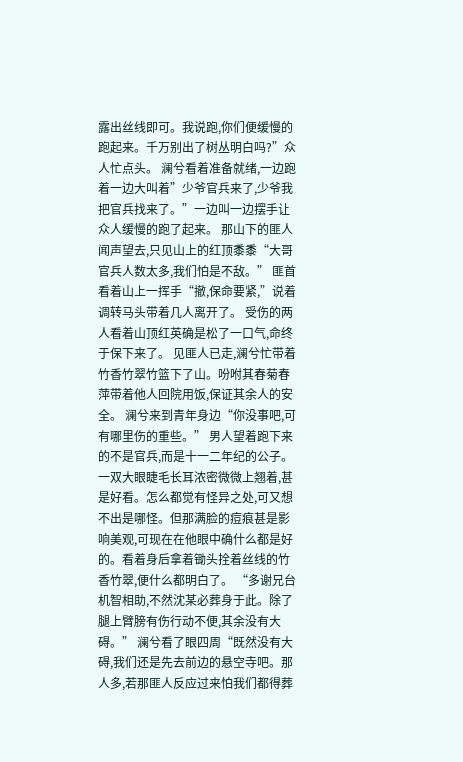露出丝线即可。我说跑,你们便缓慢的跑起来。千万别出了树丛明白吗?”众人忙点头。 澜兮看着准备就绪,一边跑着一边大叫着”少爷官兵来了,少爷我把官兵找来了。”一边叫一边摆手让众人缓慢的跑了起来。 那山下的匪人闻声望去,只见山上的红顶黍黍“大哥官兵人数太多,我们怕是不敌。” 匪首看着山上一挥手“撤,保命要紧,”说着调转马头带着几人离开了。 受伤的两人看着山顶红英确是松了一口气,命终于保下来了。 见匪人已走,澜兮忙带着竹香竹翠竹篮下了山。吩咐其春菊春萍带着他人回院用饭,保证其余人的安全。 澜兮来到青年身边“你没事吧,可有哪里伤的重些。” 男人望着跑下来的不是官兵,而是十一二年纪的公子。一双大眼睫毛长耳浓密微微上翘着,甚是好看。怎么都觉有怪异之处,可又想不出是哪怪。但那满脸的痘痕甚是影响美观,可现在在他眼中确什么都是好的。看着身后拿着锄头拴着丝线的竹香竹翠,便什么都明白了。 “多谢兄台机智相助,不然沈某必葬身于此。除了腿上臂膀有伤行动不便,其余没有大碍。” 澜兮看了眼四周“既然没有大碍,我们还是先去前边的悬空寺吧。那人多,若那匪人反应过来怕我们都得葬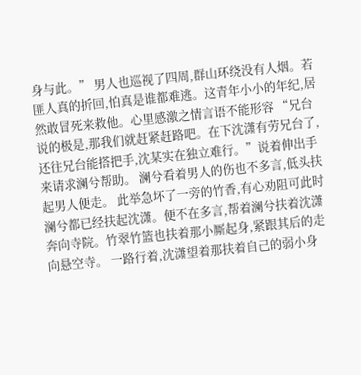身与此。” 男人也巡视了四周,群山环绕没有人烟。若匪人真的折回,怕真是谁都难逃。这青年小小的年纪,居然敢冒死来救他。心里感激之情言语不能形容 “兄台说的极是,那我们就赶紧赶路吧。在下沈潇有劳兄台了,还往兄台能搭把手,沈某实在独立难行。”说着伸出手来请求澜兮帮助。 澜兮看着男人的伤也不多言,低头扶起男人便走。 此举急坏了一旁的竹香,有心劝阻可此时澜兮都已经扶起沈潇。便不在多言,帮着澜兮扶着沈潇奔向寺院。竹翠竹篮也扶着那小厮起身,紧跟其后的走向悬空寺。 一路行着,沈潇望着那扶着自己的弱小身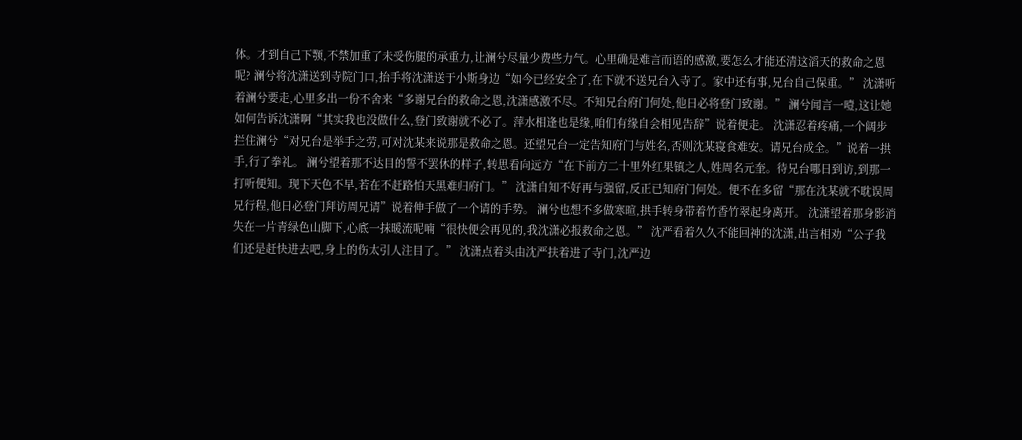体。才到自己下颚,不禁加重了未受伤腿的承重力,让澜兮尽量少费些力气。心里确是难言而语的感激,要怎么才能还清这滔天的救命之恩呢? 澜兮将沈潇送到寺院门口,抬手将沈潇送于小斯身边“如今已经安全了,在下就不送兄台入寺了。家中还有事,兄台自己保重。” 沈潇听着澜兮要走,心里多出一份不舍来“多谢兄台的救命之恩,沈潇感激不尽。不知兄台府门何处,他日必将登门致谢。” 澜兮闻言一噎,这让她如何告诉沈潇啊“其实我也没做什么,登门致谢就不必了。萍水相逢也是缘,咱们有缘自会相见告辞”说着便走。 沈潇忍着疼痛,一个阔步拦住澜兮“对兄台是举手之劳,可对沈某来说那是救命之恩。还望兄台一定告知府门与姓名,否则沈某寝食难安。请兄台成全。”说着一拱手,行了拳礼。 澜兮望着那不达目的誓不罢休的样子,转思看向远方“在下前方二十里外红果镇之人,姓周名元奎。待兄台哪日到访,到那一打听便知。现下天色不早,若在不赶路怕天黑难归府门。” 沈潇自知不好再与强留,反正已知府门何处。便不在多留“那在沈某就不耽误周兄行程,他日必登门拜访周兄请”说着伸手做了一个请的手势。 澜兮也想不多做寒暄,拱手转身带着竹香竹翠起身离开。 沈潇望着那身影消失在一片青绿色山脚下,心底一抹暖流呢喃“很快便会再见的,我沈潇必报救命之恩。” 沈严看着久久不能回神的沈潇,出言相劝“公子我们还是赶快进去吧,身上的伤太引人注目了。” 沈潇点着头由沈严扶着进了寺门,沈严边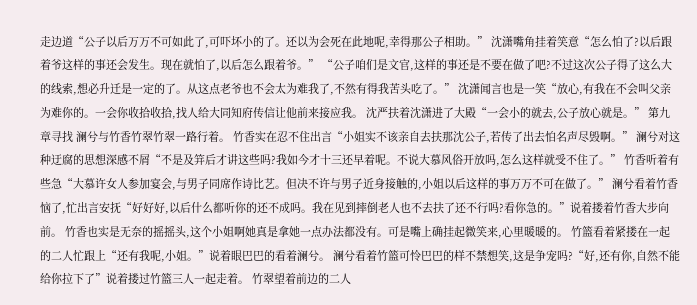走边道“公子以后万万不可如此了,可吓坏小的了。还以为会死在此地呢,幸得那公子相助。” 沈潇嘴角挂着笑意“怎么怕了?以后跟着爷这样的事还会发生。现在就怕了,以后怎么跟着爷。” “公子咱们是文官,这样的事还是不要在做了吧?不过这次公子得了这么大的线索,想必升迁是一定的了。从这点老爷也不会太为难我了,不然有得我苦头吃了。” 沈潇闻言也是一笑“放心,有我在不会叫父亲为难你的。一会你收拾收拾,找人给大同知府传信让他前来接应我。 沈严扶着沈潇进了大殿“一会小的就去,公子放心就是。” 第九章寻找 澜兮与竹香竹翠竹翠一路行着。 竹香实在忍不住出言“小姐实不该亲自去扶那沈公子,若传了出去怕名声尽毁啊。” 澜兮对这种迂腐的思想深感不屑“不是及笄后才讲这些吗?我如今才十三还早着呢。不说大慕风俗开放吗,怎么这样就受不住了。” 竹香听着有些急“大慕许女人参加宴会,与男子同席作诗比艺。但决不许与男子近身接触的,小姐以后这样的事万万不可在做了。” 澜兮看着竹香恼了,忙出言安抚“好好好,以后什么都听你的还不成吗。我在见到摔倒老人也不去扶了还不行吗?看你急的。”说着搂着竹香大步向前。 竹香也实是无奈的摇摇头,这个小姐啊她真是拿她一点办法都没有。可是嘴上确挂起微笑来,心里暖暖的。 竹篮看着紧搂在一起的二人忙跟上“还有我呢,小姐。”说着眼巴巴的看着澜兮。 澜兮看着竹篮可怜巴巴的样不禁想笑,这是争宠吗?“好,还有你,自然不能给你拉下了”说着搂过竹篮三人一起走着。 竹翠望着前边的二人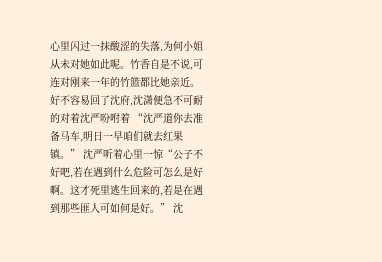心里闪过一抹酸涩的失落,为何小姐从未对她如此呢。竹香自是不说,可连对刚来一年的竹篮都比她亲近。 好不容易回了沈府,沈潇便急不可耐的对着沈严吩咐着 “沈严道你去准备马车,明日一早咱们就去红果镇。” 沈严听着心里一惊“公子不好吧,若在遇到什么危险可怎么是好啊。这才死里逃生回来的,若是在遇到那些匪人可如何是好。” 沈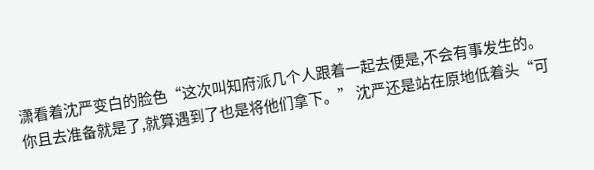潇看着沈严变白的脸色“这次叫知府派几个人跟着一起去便是,不会有事发生的。你且去准备就是了,就算遇到了也是将他们拿下。” 沈严还是站在原地低着头“可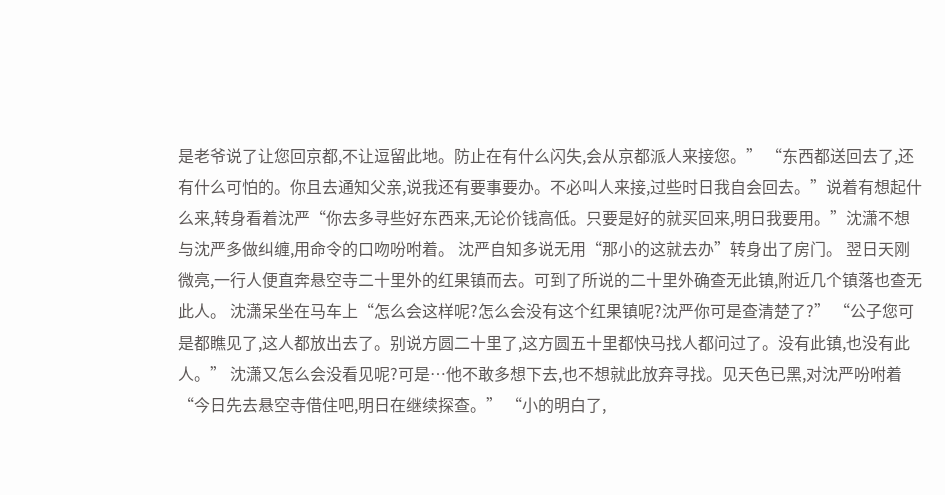是老爷说了让您回京都,不让逗留此地。防止在有什么闪失,会从京都派人来接您。” “东西都送回去了,还有什么可怕的。你且去通知父亲,说我还有要事要办。不必叫人来接,过些时日我自会回去。”说着有想起什么来,转身看着沈严“你去多寻些好东西来,无论价钱高低。只要是好的就买回来,明日我要用。”沈潇不想与沈严多做纠缠,用命令的口吻吩咐着。 沈严自知多说无用“那小的这就去办”转身出了房门。 翌日天刚微亮,一行人便直奔悬空寺二十里外的红果镇而去。可到了所说的二十里外确查无此镇,附近几个镇落也查无此人。 沈潇呆坐在马车上“怎么会这样呢?怎么会没有这个红果镇呢?沈严你可是查清楚了?” “公子您可是都瞧见了,这人都放出去了。别说方圆二十里了,这方圆五十里都快马找人都问过了。没有此镇,也没有此人。” 沈潇又怎么会没看见呢?可是…他不敢多想下去,也不想就此放弃寻找。见天色已黑,对沈严吩咐着“今日先去悬空寺借住吧,明日在继续探查。” “小的明白了,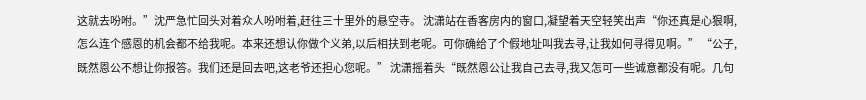这就去吩咐。”沈严急忙回头对着众人吩咐着,赶往三十里外的悬空寺。 沈潇站在香客房内的窗口,凝望着天空轻笑出声“你还真是心狠啊,怎么连个感恩的机会都不给我呢。本来还想认你做个义弟,以后相扶到老呢。可你确给了个假地址叫我去寻,让我如何寻得见啊。” “公子,既然恩公不想让你报答。我们还是回去吧,这老爷还担心您呢。” 沈潇摇着头“既然恩公让我自己去寻,我又怎可一些诚意都没有呢。几句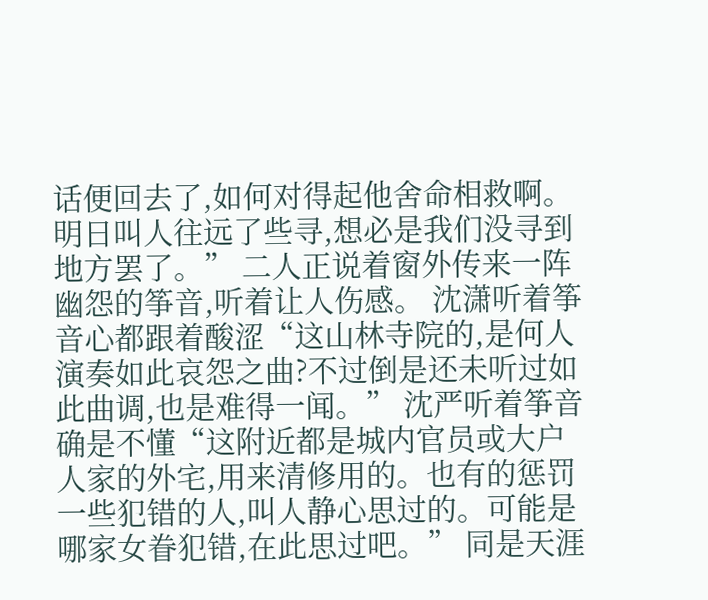话便回去了,如何对得起他舍命相救啊。明日叫人往远了些寻,想必是我们没寻到地方罢了。” 二人正说着窗外传来一阵幽怨的筝音,听着让人伤感。 沈潇听着筝音心都跟着酸涩“这山林寺院的,是何人演奏如此哀怨之曲?不过倒是还未听过如此曲调,也是难得一闻。” 沈严听着筝音确是不懂“这附近都是城内官员或大户人家的外宅,用来清修用的。也有的惩罚一些犯错的人,叫人静心思过的。可能是哪家女眷犯错,在此思过吧。” 同是天涯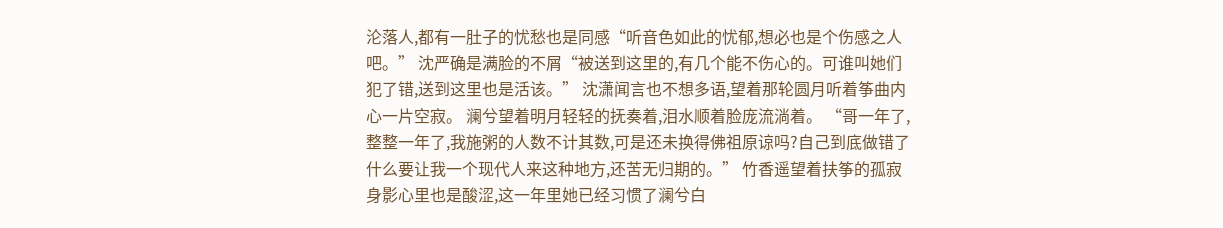沦落人,都有一肚子的忧愁也是同感“听音色如此的忧郁,想必也是个伤感之人吧。” 沈严确是满脸的不屑“被送到这里的,有几个能不伤心的。可谁叫她们犯了错,送到这里也是活该。” 沈潇闻言也不想多语,望着那轮圆月听着筝曲内心一片空寂。 澜兮望着明月轻轻的抚奏着,泪水顺着脸庞流淌着。 “哥一年了,整整一年了,我施粥的人数不计其数,可是还未换得佛祖原谅吗?自己到底做错了什么要让我一个现代人来这种地方,还苦无归期的。” 竹香遥望着扶筝的孤寂身影心里也是酸涩,这一年里她已经习惯了澜兮白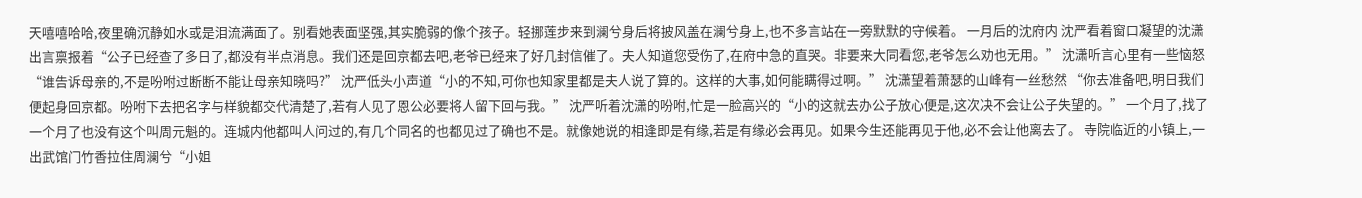天嘻嘻哈哈,夜里确沉静如水或是泪流满面了。别看她表面坚强,其实脆弱的像个孩子。轻挪莲步来到澜兮身后将披风盖在澜兮身上,也不多言站在一旁默默的守候着。 一月后的沈府内 沈严看着窗口凝望的沈潇出言禀报着“公子已经查了多日了,都没有半点消息。我们还是回京都去吧,老爷已经来了好几封信催了。夫人知道您受伤了,在府中急的直哭。非要来大同看您,老爷怎么劝也无用。” 沈潇听言心里有一些恼怒“谁告诉母亲的,不是吩咐过断断不能让母亲知晓吗?” 沈严低头小声道“小的不知,可你也知家里都是夫人说了算的。这样的大事,如何能瞒得过啊。” 沈潇望着萧瑟的山峰有一丝愁然 “你去准备吧,明日我们便起身回京都。吩咐下去把名字与样貌都交代清楚了,若有人见了恩公必要将人留下回与我。” 沈严听着沈潇的吩咐,忙是一脸高兴的“小的这就去办公子放心便是,这次决不会让公子失望的。” 一个月了,找了一个月了也没有这个叫周元魁的。连城内他都叫人问过的,有几个同名的也都见过了确也不是。就像她说的相逢即是有缘,若是有缘必会再见。如果今生还能再见于他,必不会让他离去了。 寺院临近的小镇上,一出武馆门竹香拉住周澜兮“小姐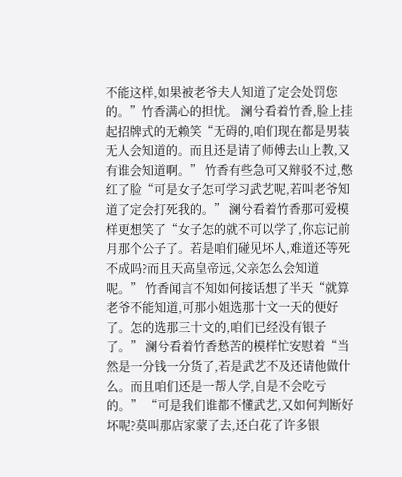不能这样,如果被老爷夫人知道了定会处罚您的。”竹香满心的担忧。 澜兮看着竹香,脸上挂起招牌式的无赖笑“无碍的,咱们现在都是男装无人会知道的。而且还是请了师傅去山上教,又有谁会知道啊。” 竹香有些急可又辩驳不过,憋红了脸“可是女子怎可学习武艺呢,若叫老爷知道了定会打死我的。” 澜兮看着竹香那可爱模样更想笑了“女子怎的就不可以学了,你忘记前月那个公子了。若是咱们碰见坏人,难道还等死不成吗?而且天高皇帝远,父亲怎么会知道呢。” 竹香闻言不知如何接话想了半天“就算老爷不能知道,可那小姐选那十文一天的便好了。怎的选那三十文的,咱们已经没有银子了。” 澜兮看着竹香愁苦的模样忙安慰着“当然是一分钱一分货了,若是武艺不及还请他做什么。而且咱们还是一帮人学,自是不会吃亏的。” “可是我们谁都不懂武艺,又如何判断好坏呢?莫叫那店家蒙了去,还白花了许多银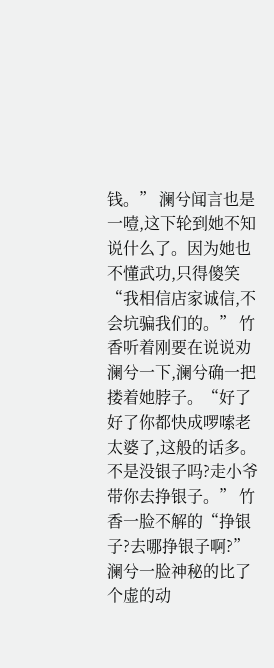钱。” 澜兮闻言也是一噎,这下轮到她不知说什么了。因为她也不懂武功,只得傻笑“我相信店家诚信,不会坑骗我们的。” 竹香听着刚要在说说劝澜兮一下,澜兮确一把搂着她脖子。“好了好了你都快成啰嗦老太婆了,这般的话多。不是没银子吗?走小爷带你去挣银子。” 竹香一脸不解的“挣银子?去哪挣银子啊?” 澜兮一脸神秘的比了个虚的动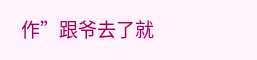作”跟爷去了就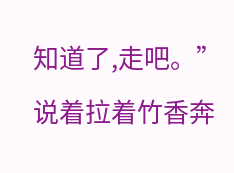知道了,走吧。”说着拉着竹香奔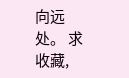向远处。 求收藏,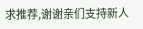求推荐,谢谢亲们支持新人